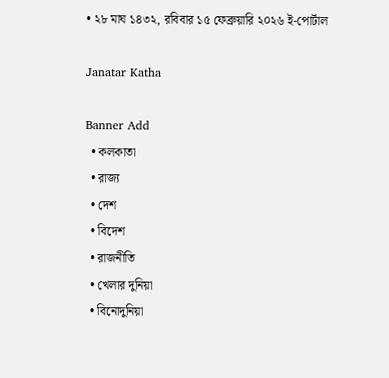• ২৮ মাঘ ১৪৩২, রবিবার ১৫ ফেব্রুয়ারি ২০২৬ ই-পোর্টাল

Janatar Katha

Banner Add
  • কলকাতা
  • রাজ্য
  • দেশ
  • বিদেশ
  • রাজনীতি
  • খেলার দুনিয়া
  • বিনোদুনিয়া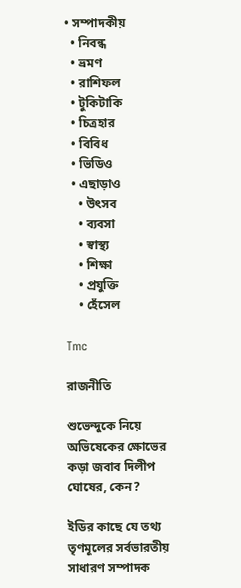• সম্পাদকীয়
  • নিবন্ধ
  • ভ্রমণ
  • রাশিফল
  • টুকিটাকি
  • চিত্রহার
  • বিবিধ
  • ভিডিও
  • এছাড়াও
    • উৎসব
    • ব্যবসা
    • স্বাস্থ্য
    • শিক্ষা
    • প্রযুক্তি
    • হেঁসেল

Tmc

রাজনীতি

শুভেন্দুকে নিয়ে অভিষেকের ক্ষোভের কড়া জবাব দিলীপ ঘোষের, কেন?

ইডির কাছে যে তথ্য তৃণমূলের সর্বভারতীয় সাধারণ সম্পাদক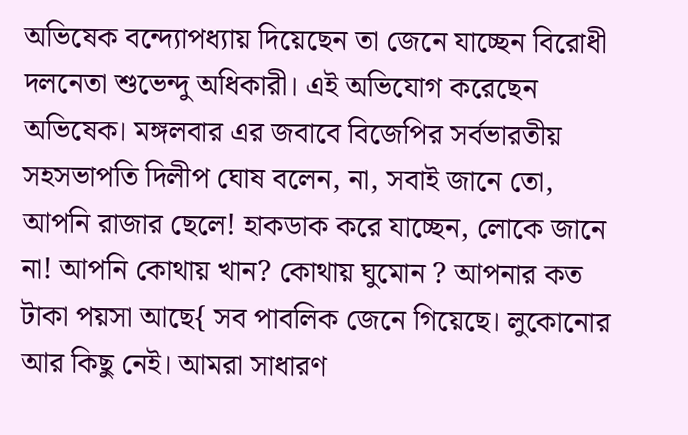অভিষেক বন্দ্যোপধ্যায় দিয়েছেন তা জেনে যাচ্ছেন বিরোধী দলনেতা শুভেন্দু অধিকারী। এই অভিযোগ করেছেন অভিষেক। মঙ্গলবার এর জবাবে বিজেপির সর্বভারতীয় সহসভাপতি দিলীপ ঘোষ বলেন, না, সবাই জানে তো, আপনি রাজার ছেলে! হাকডাক করে যাচ্ছেন, লোকে জানে না! আপনি কোথায় খান? কোথায় ঘুমোন ? আপনার কত টাকা পয়সা আছে{ সব পাবলিক জেনে গিয়েছে। লুকোনোর আর কিছু নেই। আমরা সাধারণ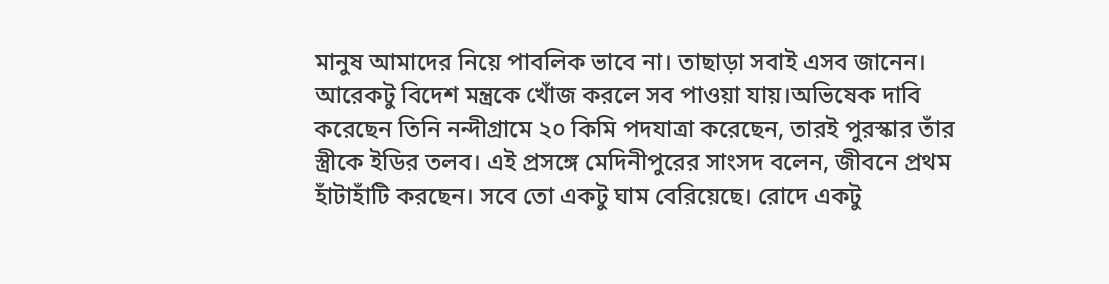মানুষ আমাদের নিয়ে পাবলিক ভাবে না। তাছাড়া সবাই এসব জানেন। আরেকটু বিদেশ মন্ত্রকে খোঁজ করলে সব পাওয়া যায়।অভিষেক দাবি করেছেন তিনি নন্দীগ্রামে ২০ কিমি পদযাত্রা করেছেন, তারই পুরস্কার তাঁর স্ত্রীকে ইডির তলব। এই প্রসঙ্গে মেদিনীপুরের সাংসদ বলেন, জীবনে প্রথম হাঁটাহাঁটি করছেন। সবে তো একটু ঘাম বেরিয়েছে। রোদে একটু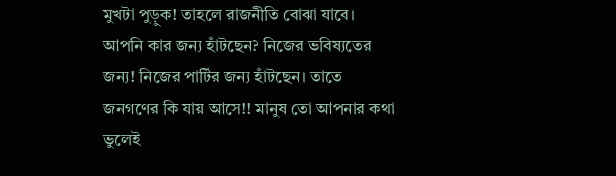মুখটা পুড়ুক! তাহলে রাজনীতি বোঝা যাবে। আপনি কার জন্য হাঁটছেন? নিজের ভবিষ্যতের জন্য! নিজের পার্টির জন্য হাঁটছেন। তাতে জনগণের কি যায় আসে!! মানুষ তো আপনার কথা ভুলেই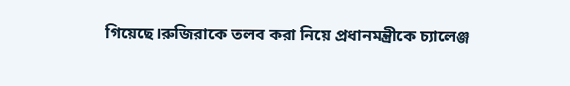গিয়েছে।রুজিরাকে তলব করা নিয়ে প্রধানমন্ত্রীকে চ্যালেঞ্জ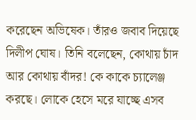করেছেন অভিষেক। তাঁরও জবাব দিয়েছে দিলীপ ঘোষ। তিনি বলেছেন, কোথায় চাঁদ আর কোথায় বাঁদর! কে কাকে চ্যালেঞ্জ করছে। লোকে হেসে মরে যাচ্ছে এসব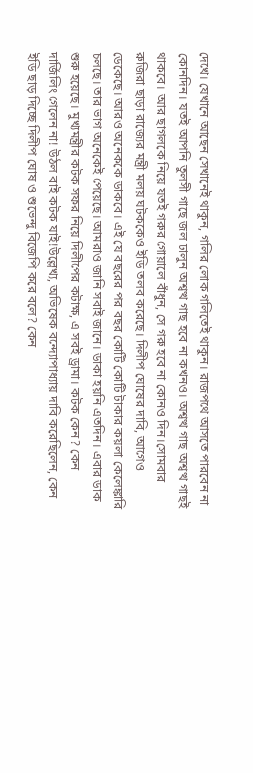দেখে। যেখানে আছেন সেখানেই থাকুন, গলির লোক গলিতেই থাকুন। রাজপথে আসতে পারবেন না কোনদিন। যতই আপনি তুলসী গাছে জল ঢালুন অশ্বত্থ গাছ হবে না কখনও। অশ্বত্থ গাছ অশ্বত্থ গাছই থাকবে। আর ছাগলকে নিয়ে যতই গরুর গোয়ালে বাঁধুন, সে গরু হবে না কোনও দিন।সোমবার রুজিরা ছাড়া রাজ্যের মন্ত্রী মলয় ঘটককেও ইডি তলব করেছে। দিলীপ ঘোষের দাবি, আগেও ডেকেছে। আরও অনেককে ডাকবে। এই যে বছরের পর বছর কোটি কোটি টাকার কয়লা কেলেঙ্কারি চলছে। তার ভাগ অনেকেই পেয়েছে। আমরাও জানি সবাই জানে। ডাকা হয়নি এতদিন। এবার ডাক শুরু হয়েছে। মুখ্যমন্ত্রীর কটক সফর নিয়ে দিলীপের কটাক্ষ, এ সবই ড্রামা। কটক কেন? কেন দার্জিলিং গেলেন না! উঠল বাই কটক যাই!উল্লেখ্য, অভিষেক বন্দ্যোপাধ্যায় দাবি করেছিলেন, কেন ইডি ছাড় দিচ্ছে দিলীপ ঘোষ ও শুভেন্দু বিজেপি করে বলে? কেন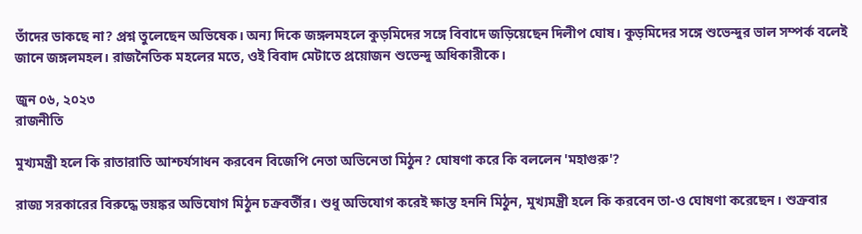তাঁদের ডাকছে না? প্রশ্ন তুলেছেন অভিষেক। অন্য দিকে জঙ্গলমহলে কুড়মিদের সঙ্গে বিবাদে জড়িয়েছেন দিলীপ ঘোষ। কুড়মিদের সঙ্গে শুভেন্দুর ভাল সম্পর্ক বলেই জানে জঙ্গলমহল। রাজনৈতিক মহলের মতে, ওই বিবাদ মেটাতে প্রয়োজন শুভেন্দু অধিকারীকে।

জুন ০৬, ২০২৩
রাজনীতি

মুখ্যমন্ত্রী হলে কি রাতারাতি আশ্চর্যসাধন করবেন বিজেপি নেতা অভিনেতা মিঠুন? ঘোষণা করে কি বললেন 'মহাগুরু'?

রাজ্য সরকারের বিরুদ্ধে ভয়ঙ্কর অভিযোগ মিঠুন চক্রবর্তীর। শুধু অভিযোগ করেই ক্ষান্ত হননি মিঠুন, মুখ্যমন্ত্রী হলে কি করবেন তা-ও ঘোষণা করেছেন। শুক্রবার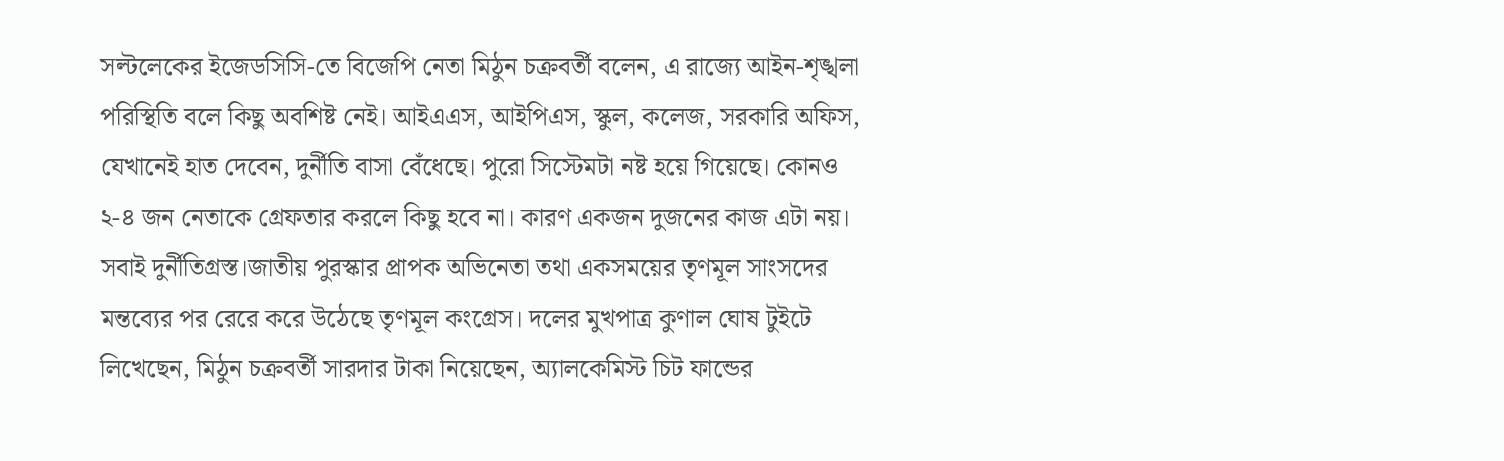সল্টলেকের ইজেডসিসি-তে বিজেপি নেতা মিঠুন চক্রবর্তী বলেন, এ রাজ্যে আইন-শৃঙ্খলা পরিস্থিতি বলে কিছু অবশিষ্ট নেই। আইএএস, আইপিএস, স্কুল, কলেজ, সরকারি অফিস, যেখানেই হাত দেবেন, দুর্নীতি বাসা বেঁধেছে। পুরো সিস্টেমটা নষ্ট হয়ে গিয়েছে। কোনও ২-৪ জন নেতাকে গ্রেফতার করলে কিছু হবে না। কারণ একজন দুজনের কাজ এটা নয়। সবাই দুর্নীতিগ্রস্ত।জাতীয় পুরস্কার প্রাপক অভিনেতা তথা একসময়ের তৃণমূল সাংসদের মন্তব্যের পর রেরে করে উঠেছে তৃণমূল কংগ্রেস। দলের মুখপাত্র কুণাল ঘোষ টুইটে লিখেছেন, মিঠুন চক্রবর্তী সারদার টাকা নিয়েছেন, অ্যালকেমিস্ট চিট ফান্ডের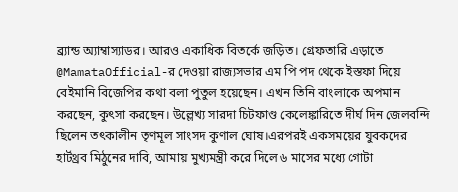ব্র্যান্ড অ্যাম্বাস্যাডর। আরও একাধিক বিতর্কে জড়িত। গ্রেফতারি এড়াতে @MamataOfficial-র দেওয়া রাজ্যসভার এম পি পদ থেকে ইস্তফা দিয়ে বেইমানি বিজেপির কথা বলা পুতুল হয়েছেন। এখন তিনি বাংলাকে অপমান করছেন, কুৎসা করছেন। উল্লেখ্য সারদা চিটফাণ্ড কেলেঙ্কারিতে দীর্ঘ দিন জেলবন্দি ছিলেন তৎকালীন তৃণমূল সাংসদ কুণাল ঘোষ।এরপরই একসময়ের যুবকদের হার্টথ্রব মিঠুনের দাবি, আমায় মুখ্যমন্ত্রী করে দিলে ৬ মাসের মধ্যে গোটা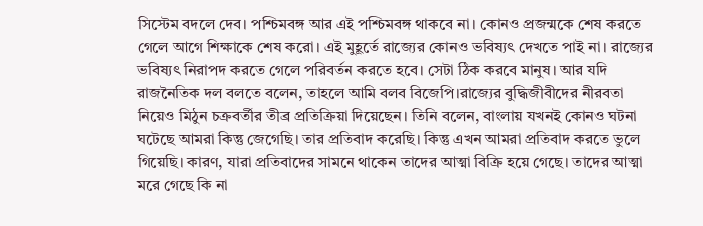সিস্টেম বদলে দেব। পশ্চিমবঙ্গ আর এই পশ্চিমবঙ্গ থাকবে না। কোনও প্রজন্মকে শেষ করতে গেলে আগে শিক্ষাকে শেষ করো। এই মুহূর্তে রাজ্যের কোনও ভবিষ্যৎ দেখতে পাই না। রাজ্যের ভবিষ্যৎ নিরাপদ করতে গেলে পরিবর্তন করতে হবে। সেটা ঠিক করবে মানুষ। আর যদি রাজনৈতিক দল বলতে বলেন, তাহলে আমি বলব বিজেপি।রাজ্যের বুদ্ধিজীবীদের নীরবতা নিয়েও মিঠুন চক্রবর্তীর তীব্র প্রতিক্রিয়া দিয়েছেন। তিনি বলেন, বাংলায় যখনই কোনও ঘটনা ঘটেছে আমরা কিন্তু জেগেছি। তার প্রতিবাদ করেছি। কিন্তু এখন আমরা প্রতিবাদ করতে ভুলে গিয়েছি। কারণ, যারা প্রতিবাদের সামনে থাকেন তাদের আত্মা বিক্রি হয়ে গেছে। তাদের আত্মা মরে গেছে কি না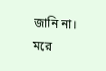জানি না। মরে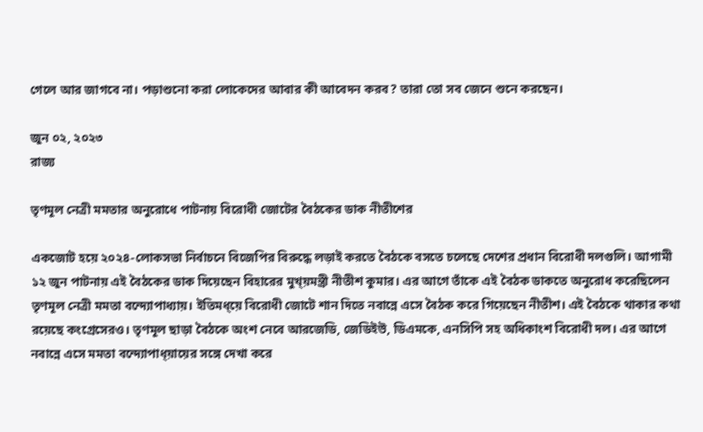গেলে আর জাগবে না। পড়াশুনো করা লোকেদের আবার কী আবেদন করব? তারা তো সব জেনে শুনে করছেন।

জুন ০২, ২০২৩
রাজ্য

তৃণমূল নেত্রী মমতার অনুরোধে পাটনায় বিরোধী জোটের বৈঠকের ডাক নীতীশের

একজোট হয়ে ২০২৪-লোকসভা নির্বাচনে বিজেপির বিরুদ্ধে লড়াই করতে বৈঠকে বসতে চলেছে দেশের প্রধান বিরোধী দলগুলি। আগামী ১২ জুন পাটনায় এই বৈঠকের ডাক দিয়েছেন বিহারের মুখ্য়মন্ত্রী নীতীশ কুমার। এর আগে তাঁকে এই বৈঠক ডাকতে অনুরোধ করেছিলেন তৃণমূল নেত্রী মমতা বন্দ্যোপাধ্যায়। ইতিমধ্য়ে বিরোধী জোটে শান দিতে নবান্নে এসে বৈঠক করে গিয়েছেন নীতীশ। এই বৈঠকে থাকার কথা রয়েছে কংগ্রেসেরও। তৃণমূল ছাড়া বৈঠকে অংশ নেবে আরজেডি, জেডিইউ, ডিএমকে, এনসিপি সহ অধিকাংশ বিরোধী দল। এর আগে নবান্নে এসে মমতা বন্দ্যোপাধ্য়ায়ের সঙ্গে দেখা করে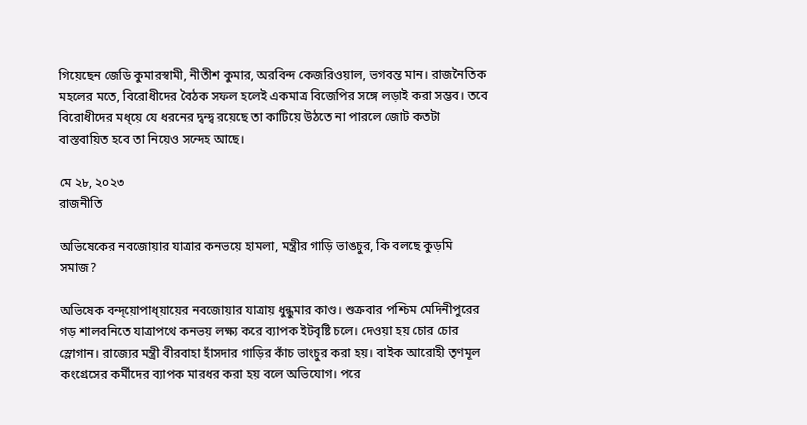গিয়েছেন জেডি কুমারস্বামী, নীতীশ কুমার, অরবিন্দ কেজরিওয়াল, ভগবন্ত মান। রাজনৈতিক মহলের মতে, বিরোধীদের বৈঠক সফল হলেই একমাত্র বিজেপির সঙ্গে লড়াই করা সম্ভব। তবে বিরোধীদের মধ্য়ে যে ধরনের দ্বন্দ্ব রয়েছে তা কাটিয়ে উঠতে না পারলে জোট কতটা বাস্তবায়িত হবে তা নিয়েও সন্দেহ আছে।

মে ২৮, ২০২৩
রাজনীতি

অভিষেকের নবজোয়ার যাত্রার কনভয়ে হামলা, মন্ত্রীর গাড়ি ভাঙচুর, কি বলছে কুড়মি সমাজ?

অভিষেক বন্দ্য়োপাধ্য়ায়ের নবজোয়ার যাত্রায় ধুন্ধুমার কাণ্ড। শুক্রবার পশ্চিম মেদিনীপুরের গড় শালবনিতে যাত্রাপথে কনভয় লক্ষ্য করে ব্যাপক ইটবৃষ্টি চলে। দেওয়া হয় চোর চোর স্লোগান। রাজ্যের মন্ত্রী বীরবাহা হাঁসদার গাড়ির কাঁচ ভাংচুর করা হয়। বাইক আরোহী তৃণমূল কংগ্রেসের কর্মীদের ব্যাপক মারধর করা হয় বলে অভিযোগ। পরে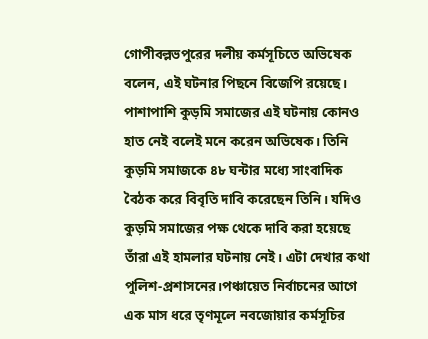গোপীবল্লভপুরের দলীয় কর্মসূচিতে অভিষেক বলেন, এই ঘটনার পিছনে বিজেপি রয়েছে। পাশাপাশি কুড়মি সমাজের এই ঘটনায় কোনও হাত নেই বলেই মনে করেন অভিষেক। তিনি কুড়মি সমাজকে ৪৮ ঘন্টার মধ্যে সাংবাদিক বৈঠক করে বিবৃতি দাবি করেছেন তিনি। যদিও কুড়মি সমাজের পক্ষ থেকে দাবি করা হয়েছে তাঁরা এই হামলার ঘটনায় নেই। এটা দেখার কথা পুলিশ-প্রশাসনের।পঞ্চায়েত নির্বাচনের আগে এক মাস ধরে তৃণমূলে নবজোয়ার কর্মসূচির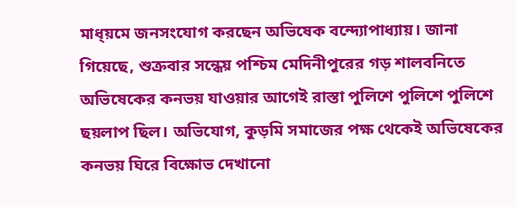মাধ্য়মে জনসংযোগ করছেন অভিষেক বন্দ্যোপাধ্যায়। জানা গিয়েছে, শুক্রবার সন্ধেয় পশ্চিম মেদিনীপুরের গড় শালবনিতে অভিষেকের কনভয় যাওয়ার আগেই রাস্তা পুলিশে পুলিশে পুলিশে ছয়লাপ ছিল। অভিযোগ, কুড়মি সমাজের পক্ষ থেকেই অভিষেকের কনভয় ঘিরে বিক্ষোভ দেখানো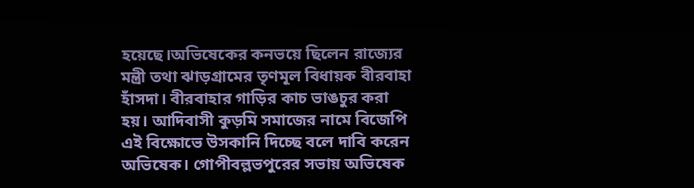হয়েছে।অভিষেকের কনভয়ে ছিলেন রাজ্যের মন্ত্রী তথা ঝাড়গ্রামের তৃণমূল বিধায়ক বীরবাহা হাঁসদা। বীরবাহার গাড়ির কাচ ভাঙচুর করা হয়। আদিবাসী কুড়মি সমাজের নামে বিজেপি এই বিক্ষোভে উসকানি দিচ্ছে বলে দাবি করেন অভিষেক। গোপীবল্লভপুরের সভায় অভিষেক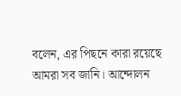বলেন, এর পিছনে কারা রয়েছে আমরা সব জানি। আন্দোলন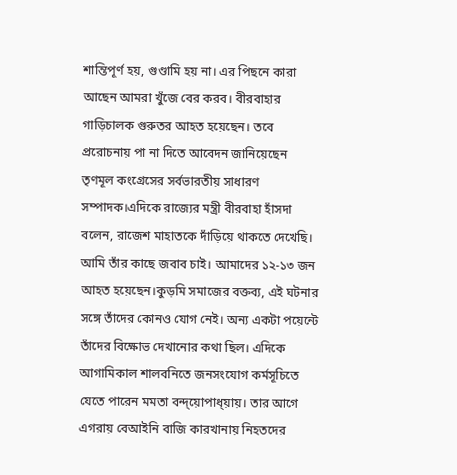শান্তিপূর্ণ হয়, গুণ্ডামি হয় না। এর পিছনে কারা আছেন আমরা খুঁজে বের করব। বীরবাহার গাড়িচালক গুরুতর আহত হয়েছেন। তবে প্ররোচনায় পা না দিতে আবেদন জানিয়েছেন তৃণমূল কংগ্রেসের সর্বভারতীয় সাধারণ সম্পাদক।এদিকে রাজ্যের মন্ত্রী বীরবাহা হাঁসদা বলেন, রাজেশ মাহাতকে দাঁড়িয়ে থাকতে দেখেছি। আমি তাঁর কাছে জবাব চাই। আমাদের ১২-১৩ জন আহত হয়েছেন।কুড়মি সমাজের বক্তব্য, এই ঘটনার সঙ্গে তাঁদের কোনও যোগ নেই। অন্য একটা পয়েন্টে তাঁদের বিক্ষোভ দেখানোর কথা ছিল। এদিকে আগামিকাল শালবনিতে জনসংযোগ কর্মসূচিতে যেতে পারেন মমতা বন্দ্য়োপাধ্য়ায়। তার আগে এগরায় বেআইনি বাজি কারখানায় নিহতদের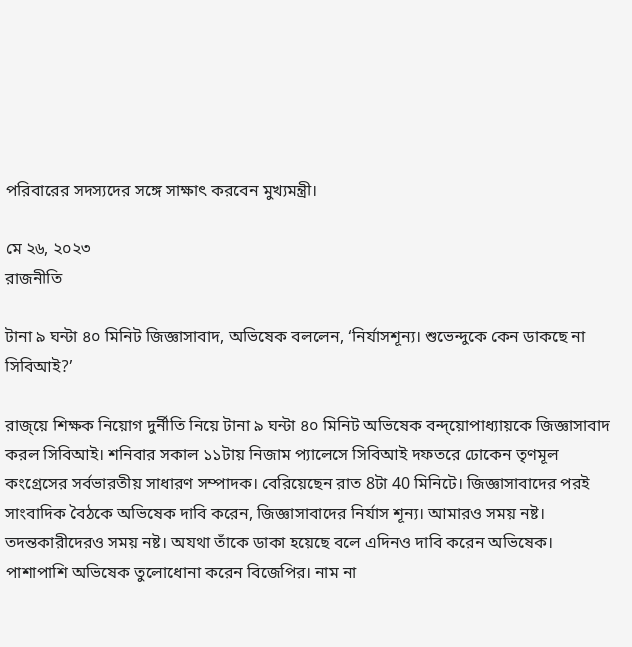পরিবারের সদস্যদের সঙ্গে সাক্ষাৎ করবেন মুখ্যমন্ত্রী।

মে ২৬, ২০২৩
রাজনীতি

টানা ৯ ঘন্টা ৪০ মিনিট জিজ্ঞাসাবাদ, অভিষেক বললেন, ‘নির্যাসশূন্য। শুভেন্দুকে কেন ডাকছে না সিবিআই?’

রাজ্য়ে শিক্ষক নিয়োগ দুর্নীতি নিয়ে টানা ৯ ঘন্টা ৪০ মিনিট অভিষেক বন্দ্য়োপাধ্যায়কে জিজ্ঞাসাবাদ করল সিবিআই। শনিবার সকাল ১১টায় নিজাম প্যালেসে সিবিআই দফতরে ঢোকেন তৃণমূল কংগ্রেসের সর্বভারতীয় সাধারণ সম্পাদক। বেরিয়েছেন রাত 8টা 40 মিনিটে। জিজ্ঞাসাবাদের পরই সাংবাদিক বৈঠকে অভিষেক দাবি করেন, জিজ্ঞাসাবাদের নির্যাস শূন্য। আমারও সময় নষ্ট। তদন্তকারীদেরও সময় নষ্ট। অযথা তাঁকে ডাকা হয়েছে বলে এদিনও দাবি করেন অভিষেক। পাশাপাশি অভিষেক তুলোধোনা করেন বিজেপির। নাম না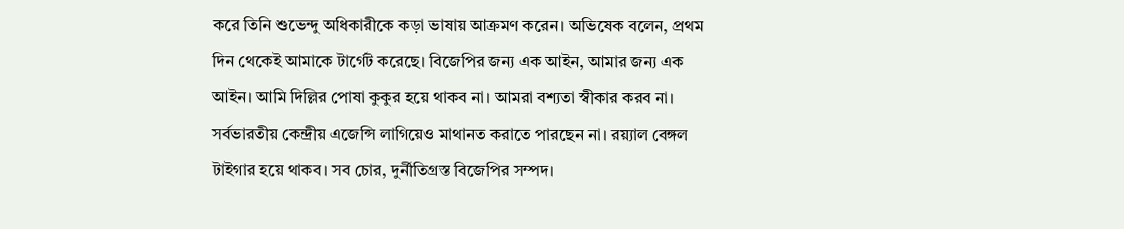করে তিনি শুভেন্দু অধিকারীকে কড়া ভাষায় আক্রমণ করেন। অভিষেক বলেন, প্রথম দিন থেকেই আমাকে টার্গেট করেছে। বিজেপির জন্য এক আইন, আমার জন্য এক আইন। আমি দিল্লির পোষা কুকুর হয়ে থাকব না। আমরা বশ্যতা স্বীকার করব না। সর্বভারতীয় কেন্দ্রীয় এজেন্সি লাগিয়েও মাথানত করাতে পারছেন না। রয়্যাল বেঙ্গল টাইগার হয়ে থাকব। সব চোর, দুর্নীতিগ্রস্ত বিজেপির সম্পদ।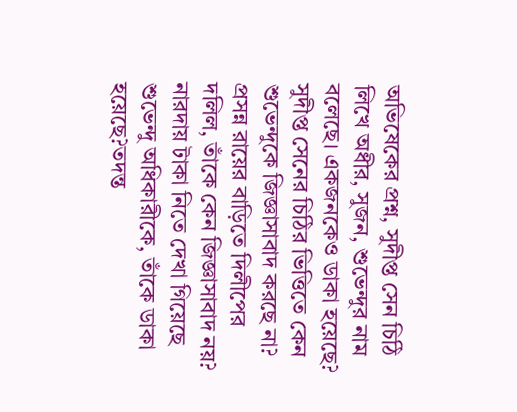অভিষেকের প্রশ্ন, সুদীপ্ত সেন চিঠি লিখে অধীর, সুজন, শুভেন্দুর নাম বলেছে। একজনকেও ডাকা হয়েছে? সুদীপ্ত সেনের চিঠির ভিত্তিতে কেন শুভেন্দুকে জিজ্ঞাসাবাদ করছে না? প্রসন্ন রায়ের বাড়িতে দিলীপের দলিল, তাঁকে কেন জিজ্ঞাসাবাদ নয়? নারদায় টাকা নিতে দেখা গিয়েছে শুভেন্দু অধিকারীকে, তাঁকে ডাকা হয়েছে?তদন্ত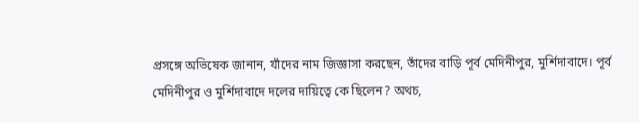প্রসঙ্গে অভিষেক জানান, যাঁদের নাম জিজ্ঞাসা করছেন, তাঁদের বাড়ি পূর্ব মেদিনীপুর, মুর্শিদাবাদে। পূর্ব মেদিনীপুর ও মুর্শিদাবাদে দলের দায়িত্বে কে ছিলেন? অথচ,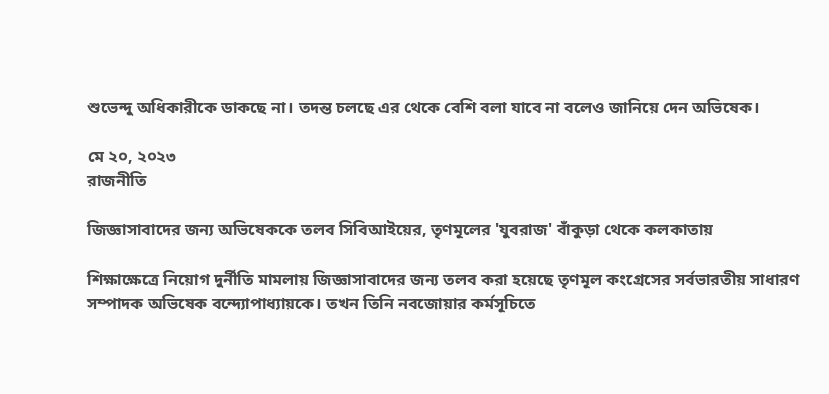শুভেন্দু অধিকারীকে ডাকছে না। তদন্ত চলছে এর থেকে বেশি বলা যাবে না বলেও জানিয়ে দেন অভিষেক।

মে ২০, ২০২৩
রাজনীতি

জিজ্ঞাসাবাদের জন্য অভিষেককে তলব সিবিআইয়ের, তৃণমূলের 'যুবরাজ' বাঁকুড়া থেকে কলকাতায়

শিক্ষাক্ষেত্রে নিয়োগ দুর্নীতি মামলায় জিজ্ঞাসাবাদের জন্য তলব করা হয়েছে তৃণমূল কংগ্রেসের সর্বভারতীয় সাধারণ সম্পাদক অভিষেক বন্দ্যোপাধ্যায়কে। তখন তিনি নবজোয়ার কর্মসূচিতে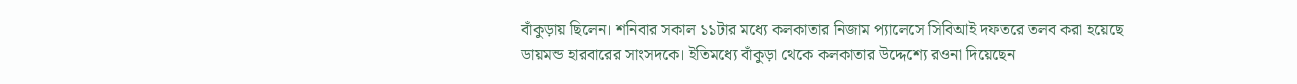বাঁকুড়ায় ছিলেন। শনিবার সকাল ১১টার মধ্যে কলকাতার নিজাম প্যালেসে সিবিআই দফতরে তলব করা হয়েছে ডায়মন্ড হারবারের সাংসদকে। ইতিমধ্যে বাঁকুড়া থেকে কলকাতার উদ্দেশ্যে রওনা দিয়েছেন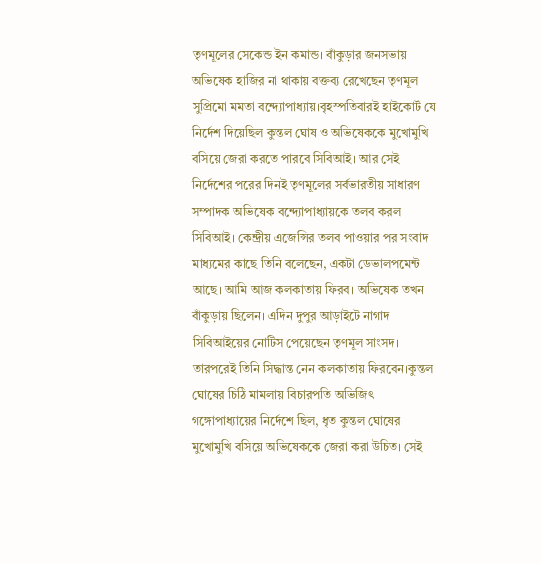তৃণমূলের সেকেন্ড ইন কমান্ড। বাঁকুড়ার জনসভায় অভিষেক হাজির না থাকায় বক্তব্য রেখেছেন তৃণমূল সুপ্রিমো মমতা বন্দ্যোপাধ্যায়।বৃহস্পতিবারই হাইকোর্ট যে নির্দেশ দিয়েছিল কুন্তল ঘোষ ও অভিষেককে মুখোমুখি বসিয়ে জেরা করতে পারবে সিবিআই। আর সেই নির্দেশের পরের দিনই তৃণমূলের সর্বভারতীয় সাধারণ সম্পাদক অভিষেক বন্দ্যোপাধ্যায়কে তলব করল সিবিআই। কেন্দ্রীয় এজেন্সির তলব পাওয়ার পর সংবাদ মাধ্যমের কাছে তিনি বলেছেন, একটা ডেভালপমেন্ট আছে। আমি আজ কলকাতায় ফিরব। অভিষেক তখন বাঁকুড়ায় ছিলেন। এদিন দুপুর আড়াইটে নাগাদ সিবিআইয়ের নোটিস পেয়েছেন তৃণমূল সাংসদ। তারপরেই তিনি সিদ্ধান্ত নেন কলকাতায় ফিরবেন।কুন্তল ঘোষের চিঠি মামলায় বিচারপতি অভিজিৎ গঙ্গোপাধ্যায়ের নির্দেশে ছিল, ধৃত কুন্তল ঘোষের মুখোমুখি বসিয়ে অভিষেককে জেরা করা উচিত। সেই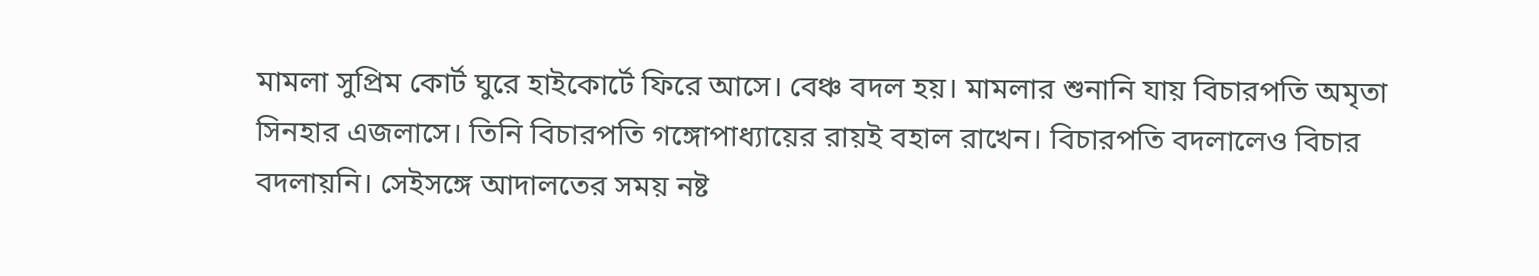মামলা সুপ্রিম কোর্ট ঘুরে হাইকোর্টে ফিরে আসে। বেঞ্চ বদল হয়। মামলার শুনানি যায় বিচারপতি অমৃতা সিনহার এজলাসে। তিনি বিচারপতি গঙ্গোপাধ্যায়ের রায়ই বহাল রাখেন। বিচারপতি বদলালেও বিচার বদলায়নি। সেইসঙ্গে আদালতের সময় নষ্ট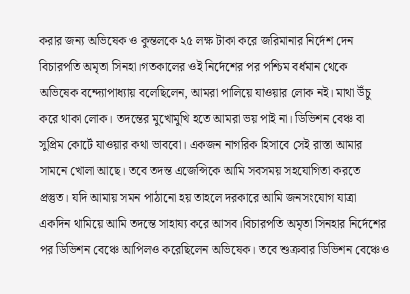করার জন্য অভিষেক ও কুন্তলকে ২৫ লক্ষ টাকা করে জরিমানার নির্দেশ দেন বিচারপতি অমৃতা সিনহা।গতকালের ওই নির্দেশের পর পশ্চিম বর্ধমান থেকে অভিষেক বন্দ্যোপাধ্যায় বলেছিলেন, আমরা পালিয়ে যাওয়ার লোক নই। মাথা উঁচু করে থাকা লোক। তদন্তের মুখোমুখি হতে আমরা ভয় পাই না। ডিভিশন বেঞ্চ বা সুপ্রিম কোর্টে যাওয়ার কথা ভাববো। একজন নাগরিক হিসাবে সেই রাস্তা আমার সামনে খোলা আছে। তবে তদন্ত এজেন্সিকে আমি সবসময় সহযোগিতা করতে প্রস্তুত। যদি আমায় সমন পাঠানো হয় তাহলে দরকারে আমি জনসংযোগ যাত্রা একদিন থামিয়ে আমি তদন্তে সাহায্য করে আসব।বিচারপতি অমৃতা সিনহার নির্দেশের পর ডিভিশন বেঞ্চে আপিলও করেছিলেন অভিষেক। তবে শুক্রবার ডিভিশন বেঞ্চেও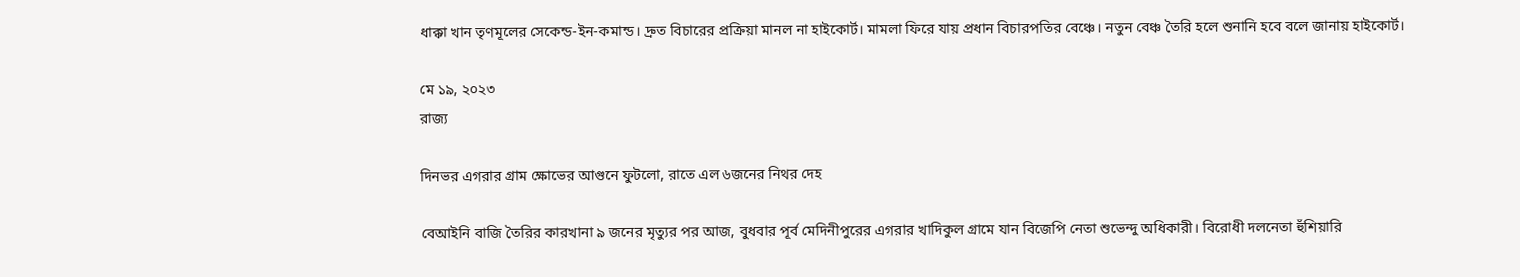ধাক্কা খান তৃণমূলের সেকেন্ড-ইন-কমান্ড। দ্রুত বিচারের প্রক্রিয়া মানল না হাইকোর্ট। মামলা ফিরে যায় প্রধান বিচারপতির বেঞ্চে। নতুন বেঞ্চ তৈরি হলে শুনানি হবে বলে জানায় হাইকোর্ট।

মে ১৯, ২০২৩
রাজ্য

দিনভর এগরার গ্রাম ক্ষোভের আগুনে ফুটলো, রাতে এল ৬জনের নিথর দেহ

বেআইনি বাজি তৈরির কারখানা ৯ জনের মৃত্যুর পর আজ, বুধবার পূর্ব মেদিনীপুরের এগরার খাদিকুল গ্রামে যান বিজেপি নেতা শুভেন্দু অধিকারী। বিরোধী দলনেতা হুঁশিয়ারি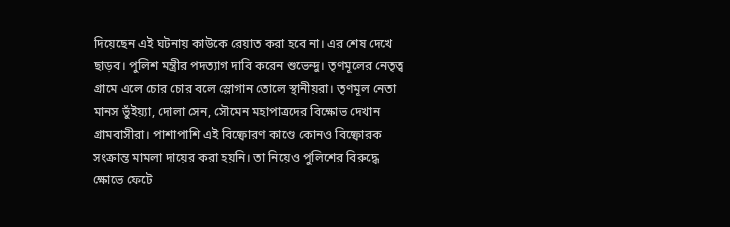দিয়েছেন এই ঘটনায় কাউকে রেয়াত করা হবে না। এর শেষ দেখে ছাড়ব। পুলিশ মন্ত্রীর পদত্যাগ দাবি করেন শুভেন্দু। তৃণমূলের নেতৃত্ব গ্রামে এলে চোর চোর বলে স্লোগান তোলে স্থানীয়রা। তৃণমূল নেতা মানস ভুঁইয়্যা, দোলা সেন, সৌমেন মহাপাত্রদের বিক্ষোভ দেখান গ্রামবাসীরা। পাশাপাশি এই বিষ্ফোরণ কাণ্ডে কোনও বিষ্ফোরক সংক্রান্ত মামলা দায়ের করা হয়নি। তা নিয়েও পুলিশের বিরুদ্ধে ক্ষোভে ফেটে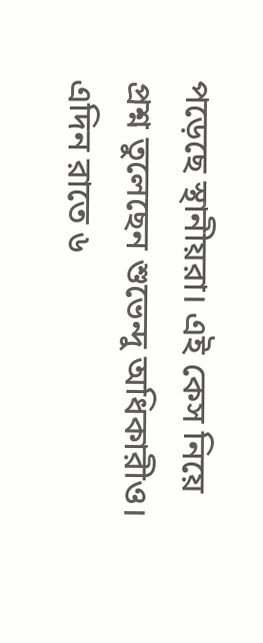পড়েছে স্থানীয়রা। এই কেস নিয়ে প্রশ্ন তুলেছেন শুভেন্দু অধিকারীও। এদিন রাতে ৬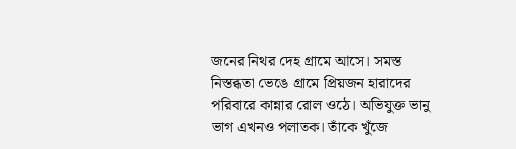জনের নিথর দেহ গ্রামে আসে। সমস্ত নিস্তব্ধতা ভেঙে গ্রামে প্রিয়জন হারাদের পরিবারে কান্নার রোল ওঠে। অভিযুক্ত ভানু ভাগ এখনও পলাতক। তাঁকে খুঁজে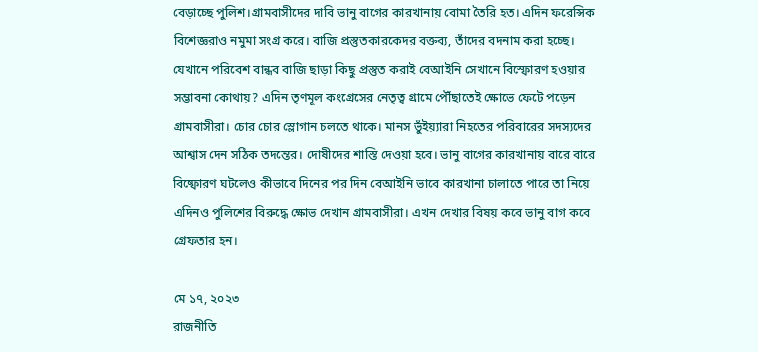বেড়াচ্ছে পুলিশ।গ্রামবাসীদের দাবি ভানু বাগের কারখানায় বোমা তৈরি হত। এদিন ফরেন্সিক বিশেজ্ঞরাও নমুমা সংগ্র করে। বাজি প্রস্তুতকারকেদর বক্তব্য, তাঁদের বদনাম করা হচ্ছে। যেখানে পরিবেশ বান্ধব বাজি ছাড়া কিছু প্রস্তুত করাই বেআইনি সেখানে বিস্ফোরণ হওয়ার সম্ভাবনা কোথায়? এদিন তৃণমূল কংগ্রেসের নেতৃত্ব গ্রামে পৌঁছাতেই ক্ষোভে ফেটে পড়েন গ্রামবাসীরা। চোর চোর স্লোগান চলতে থাকে। মানস ভুঁইয়্যারা নিহতের পরিবারের সদস্যদের আশ্বাস দেন সঠিক তদন্তের। দোষীদের শাস্তি দেওয়া হবে। ভানু বাগের কারখানায় বারে বারে বিষ্ফোরণ ঘটলেও কীভাবে দিনের পর দিন বেআইনি ভাবে কারখানা চালাতে পারে তা নিয়ে এদিনও পুলিশের বিরুদ্ধে ক্ষোভ দেখান গ্রামবাসীরা। এখন দেখার বিষয় কবে ভানু বাগ কবে গ্রেফতার হন।

মে ১৭, ২০২৩
রাজনীতি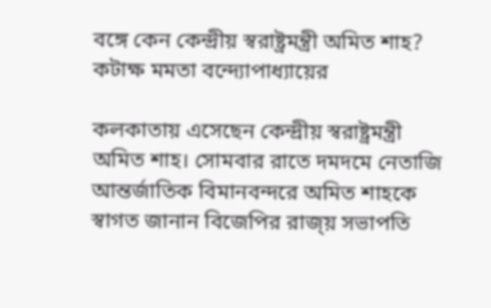বঙ্গে কেন কেন্দ্রীয় স্বরাষ্ট্রমন্ত্রী অমিত শাহ? কটাক্ষ মমতা বন্দ্যোপাধ্যায়ের

কলকাতায় এসেছেন কেন্দ্রীয় স্বরাষ্ট্রমন্ত্রী অমিত শাহ। সোমবার রাতে দমদমে নেতাজি আন্তর্জাতিক বিমানবন্দরে অমিত শাহকে স্বাগত জানান বিজেপির রাজ্য় সভাপতি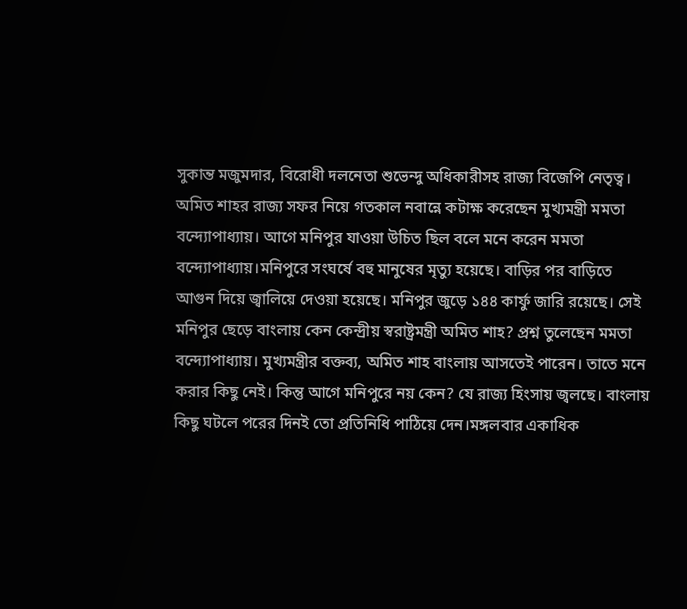সুকান্ত মজুমদার, বিরোধী দলনেতা শুভেন্দু অধিকারীসহ রাজ্য বিজেপি নেতৃত্ব। অমিত শাহর রাজ্য সফর নিয়ে গতকাল নবান্নে কটাক্ষ করেছেন মুখ্যমন্ত্রী মমতা বন্দ্যোপাধ্যায়। আগে মনিপুর যাওয়া উচিত ছিল বলে মনে করেন মমতা বন্দ্যোপাধ্যায়।মনিপুরে সংঘর্ষে বহু মানুষের মৃত্যু হয়েছে। বাড়ির পর বাড়িতে আগুন দিয়ে জ্বালিয়ে দেওয়া হয়েছে। মনিপুর জুড়ে ১৪৪ কার্ফু জারি রয়েছে। সেই মনিপুর ছেড়ে বাংলায় কেন কেন্দ্রীয় স্বরাষ্ট্রমন্ত্রী অমিত শাহ? প্রশ্ন তুলেছেন মমতা বন্দ্যোপাধ্যায়। মুখ্যমন্ত্রীর বক্তব্য, অমিত শাহ বাংলায় আসতেই পারেন। তাতে মনে করার কিছু নেই। কিন্তু আগে মনিপুরে নয় কেন? যে রাজ্য হিংসায় জ্বলছে। বাংলায় কিছু ঘটলে পরের দিনই তো প্রতিনিধি পাঠিয়ে দেন।মঙ্গলবার একাধিক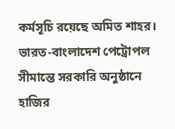কর্মসূচি রয়েছে অমিত শাহর। ভারত-বাংলাদেশ পেট্রোপল সীমান্তে সরকারি অনুষ্ঠানে হাজির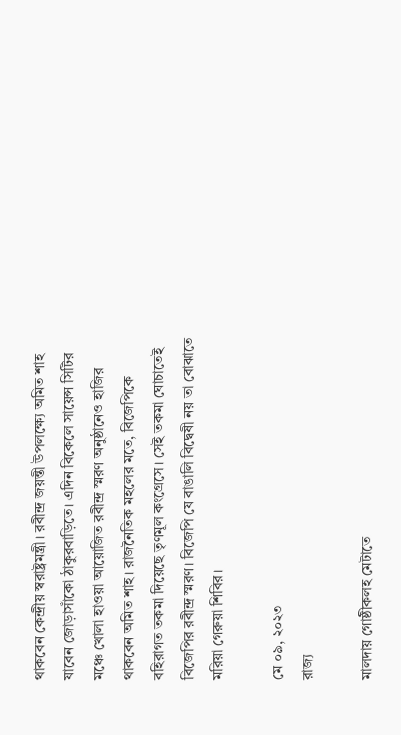থাকবেন কেন্দ্রীয় স্বরাষ্ট্রমন্ত্রী। রবীন্দ্র জয়ন্তী উপলক্ষ্যে অমিত শাহ যাবেন জোড়াসাঁকো ঠাকুরবাড়িতে। এদিন বিকেলে সায়েন্স সিটির মঞ্চে খোলা হাওয়া আয়োজিত রবীন্দ্র স্মরণ অনুষ্ঠানেও হাজির থাকবেন অমিত শাহ। রাজনৈতিক মহলের মতে, বিজেপিকে বহিরাগত তকমা দিয়েছে তৃণমূল কংগ্রেসে। সেই তকমা ঘোচাতেই বিজেপির রবীন্দ্র স্মরণ। বিজেপি যে বাঙালি বিদ্বেষী নয় তা বোঝাতে মরিয়া গেরুয়া শিবির।

মে ০৯, ২০২৩
রাজ্য

মালদায় গোষ্ঠীকলহ মেটাতে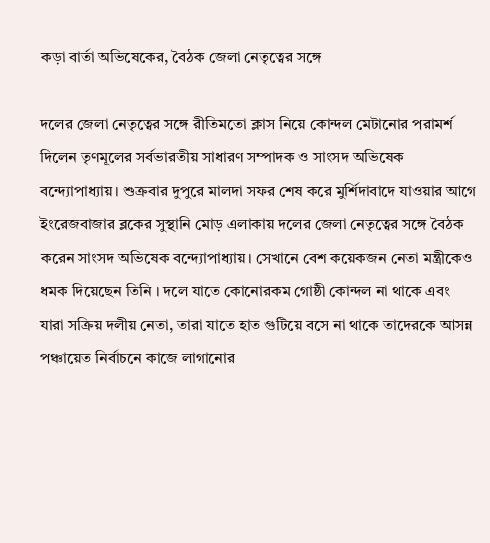কড়া বার্তা অভিষেকের, বৈঠক জেলা নেতৃত্বের সঙ্গে

দলের জেলা নেতৃত্বের সঙ্গে রীতিমতো ক্লাস নিয়ে কোন্দল মেটানোর পরামর্শ দিলেন তৃণমূলের সর্বভারতীয় সাধারণ সম্পাদক ও সাংসদ অভিষেক বন্দ্যোপাধ্যায়। শুক্রবার দুপুরে মালদা সফর শেষ করে মুর্শিদাবাদে যাওয়ার আগে ইংরেজবাজার ব্লকের সুস্থানি মোড় এলাকায় দলের জেলা নেতৃত্বের সঙ্গে বৈঠক করেন সাংসদ অভিষেক বন্দ্যোপাধ্যায়। সেখানে বেশ কয়েকজন নেতা মন্ত্রীকেও ধমক দিয়েছেন তিনি । দলে যাতে কোনোরকম গোষ্ঠী কোন্দল না থাকে এবং যারা সক্রিয় দলীয় নেতা, তারা যাতে হাত গুটিয়ে বসে না থাকে তাদেরকে আসন্ন পঞ্চায়েত নির্বাচনে কাজে লাগানোর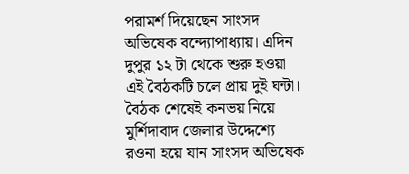পরামর্শ দিয়েছেন সাংসদ অভিষেক বন্দ্যোপাধ্যায়। এদিন দুপুর ১২ টা থেকে শুরু হওয়া এই বৈঠকটি চলে প্রায় দুই ঘন্টা। বৈঠক শেষেই কনভয় নিয়ে মুর্শিদাবাদ জেলার উদ্দেশ্যে রওনা হয়ে যান সাংসদ অভিষেক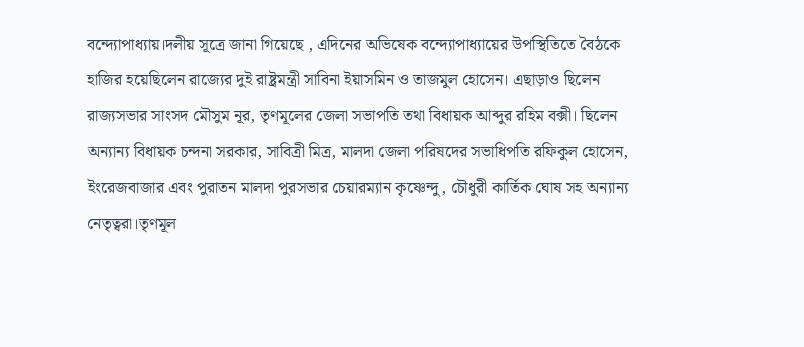বন্দ্যোপাধ্যায়।দলীয় সূত্রে জানা গিয়েছে , এদিনের অভিষেক বন্দ্যোপাধ্যায়ের উপস্থিতিতে বৈঠকে হাজির হয়েছিলেন রাজ্যের দুই রাষ্ট্রমন্ত্রী সাবিনা ইয়াসমিন ও তাজমুল হোসেন। এছাড়াও ছিলেন রাজ্যসভার সাংসদ মৌসুম নূর, তৃণমূলের জেলা সভাপতি তথা বিধায়ক আব্দুর রহিম বক্সী। ছিলেন অন্যান্য বিধায়ক চন্দনা সরকার, সাবিত্রী মিত্র, মালদা জেলা পরিষদের সভাধিপতি রফিকুল হোসেন, ইংরেজবাজার এবং পুরাতন মালদা পুরসভার চেয়ারম্যান কৃষ্ণেন্দু, চৌধুরী কার্তিক ঘোষ সহ অন্যান্য নেতৃত্বরা।তৃণমূল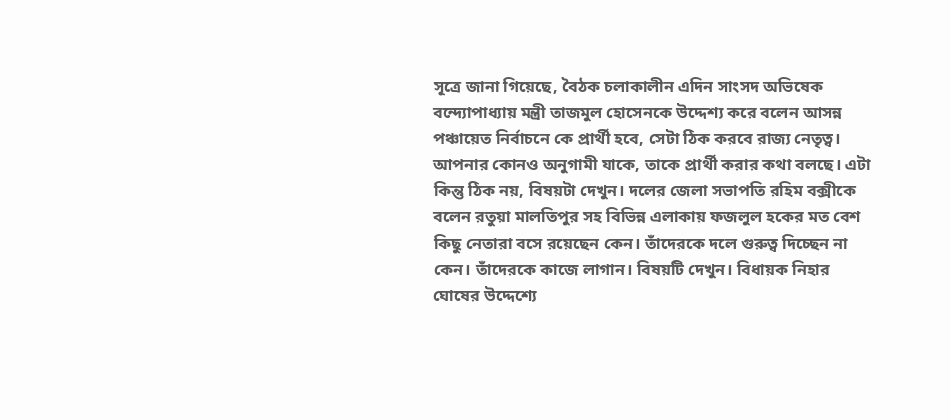সূত্রে জানা গিয়েছে, বৈঠক চলাকালীন এদিন সাংসদ অভিষেক বন্দ্যোপাধ্যায় মন্ত্রী তাজমুল হোসেনকে উদ্দেশ্য করে বলেন আসন্ন পঞ্চায়েত নির্বাচনে কে প্রার্থী হবে, সেটা ঠিক করবে রাজ্য নেতৃত্ব। আপনার কোনও অনুগামী যাকে, তাকে প্রার্থী করার কথা বলছে। এটা কিন্তু ঠিক নয়, বিষয়টা দেখুন। দলের জেলা সভাপতি রহিম বক্সীকে বলেন রতুয়া মালতিপুর সহ বিভিন্ন এলাকায় ফজলুল হকের মত বেশ কিছু নেতারা বসে রয়েছেন কেন। তাঁদেরকে দলে গুরুত্ব দিচ্ছেন না কেন। তাঁদেরকে কাজে লাগান। বিষয়টি দেখুন। বিধায়ক নিহার ঘোষের উদ্দেশ্যে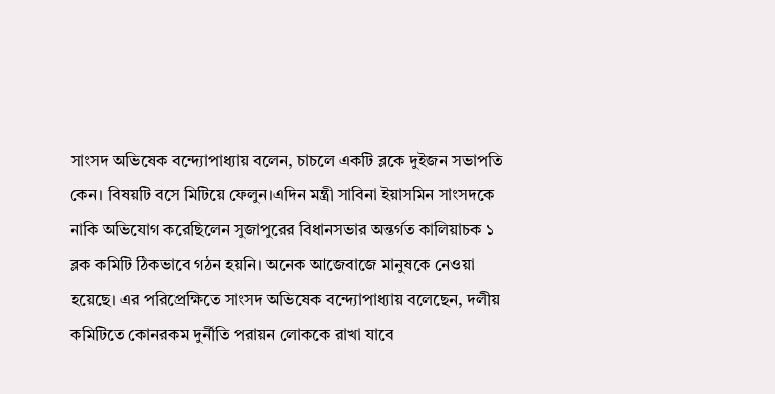সাংসদ অভিষেক বন্দ্যোপাধ্যায় বলেন, চাচলে একটি ব্লকে দুইজন সভাপতি কেন। বিষয়টি বসে মিটিয়ে ফেলুন।এদিন মন্ত্রী সাবিনা ইয়াসমিন সাংসদকে নাকি অভিযোগ করেছিলেন সুজাপুরের বিধানসভার অন্তর্গত কালিয়াচক ১ ব্লক কমিটি ঠিকভাবে গঠন হয়নি। অনেক আজেবাজে মানুষকে নেওয়া হয়েছে। এর পরিপ্রেক্ষিতে সাংসদ অভিষেক বন্দ্যোপাধ্যায় বলেছেন, দলীয় কমিটিতে কোনরকম দুর্নীতি পরায়ন লোককে রাখা যাবে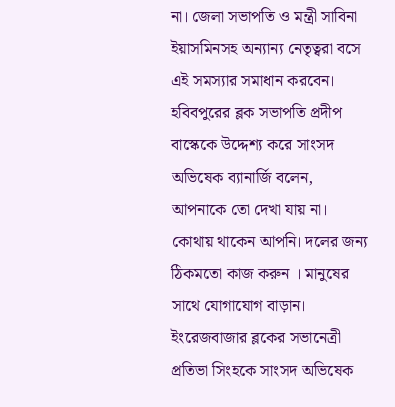না। জেলা সভাপতি ও মন্ত্রী সাবিনা ইয়াসমিনসহ অন্যান্য নেতৃত্বরা বসে এই সমস্যার সমাধান করবেন। হবিবপুরের ব্লক সভাপতি প্রদীপ বাস্কেকে উদ্দেশ্য করে সাংসদ অভিষেক ব্যানার্জি বলেন, আপনাকে তো দেখা যায় না। কোথায় থাকেন আপনি। দলের জন্য ঠিকমতো কাজ করুন । মানুষের সাথে যোগাযোগ বাড়ান। ইংরেজবাজার ব্লকের সভানেত্রী প্রতিভা সিংহকে সাংসদ অভিষেক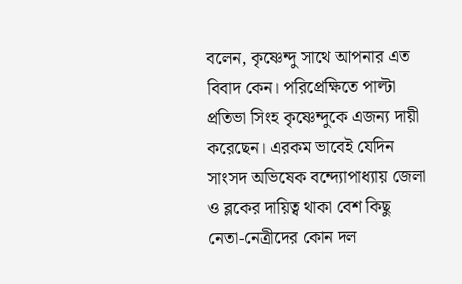বলেন, কৃষ্ণেন্দু সাথে আপনার এত বিবাদ কেন। পরিপ্রেক্ষিতে পাল্টা প্রতিভা সিংহ কৃষ্ণেন্দুকে এজন্য দায়ী করেছেন। এরকম ভাবেই যেদিন সাংসদ অভিষেক বন্দ্যোপাধ্যায় জেলা ও ব্লকের দায়িত্ব থাকা বেশ কিছু নেতা-নেত্রীদের কোন দল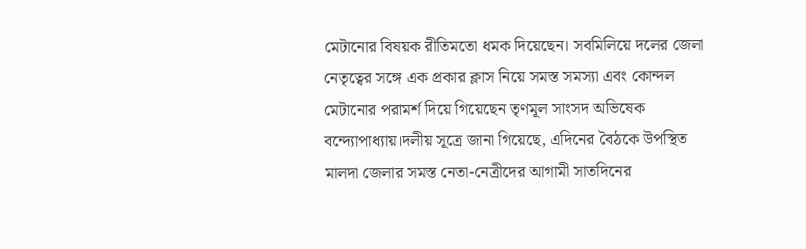মেটানোর বিষয়ক রীতিমতো ধমক দিয়েছেন। সবমিলিয়ে দলের জেলা নেতৃত্বের সঙ্গে এক প্রকার ক্লাস নিয়ে সমস্ত সমস্যা এবং কোন্দল মেটানোর পরামর্শ দিয়ে গিয়েছেন তৃণমূল সাংসদ অভিষেক বন্দ্যোপাধ্যায়।দলীয় সূত্রে জানা গিয়েছে, এদিনের বৈঠকে উপস্থিত মালদা জেলার সমস্ত নেতা-নেত্রীদের আগামী সাতদিনের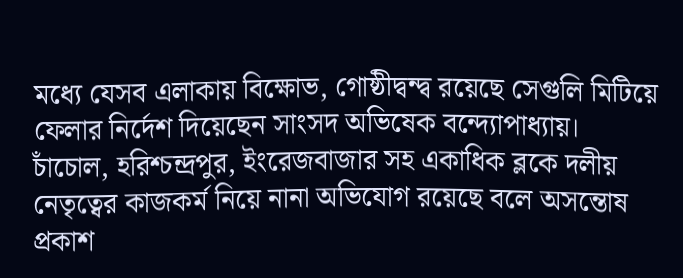মধ্যে যেসব এলাকায় বিক্ষোভ, গোষ্ঠীদ্বন্দ্ব রয়েছে সেগুলি মিটিয়ে ফেলার নির্দেশ দিয়েছেন সাংসদ অভিষেক বন্দ্যোপাধ্যায়। চাঁচোল, হরিশ্চন্দ্রপুর, ইংরেজবাজার সহ একাধিক ব্লকে দলীয় নেতৃত্বের কাজকর্ম নিয়ে নানা অভিযোগ রয়েছে বলে অসন্তোষ প্রকাশ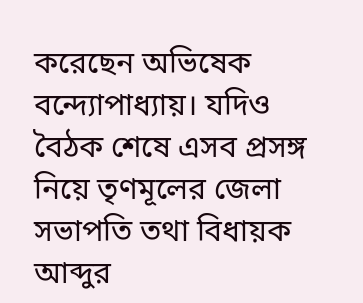করেছেন অভিষেক বন্দ্যোপাধ্যায়। যদিও বৈঠক শেষে এসব প্রসঙ্গ নিয়ে তৃণমূলের জেলা সভাপতি তথা বিধায়ক আব্দুর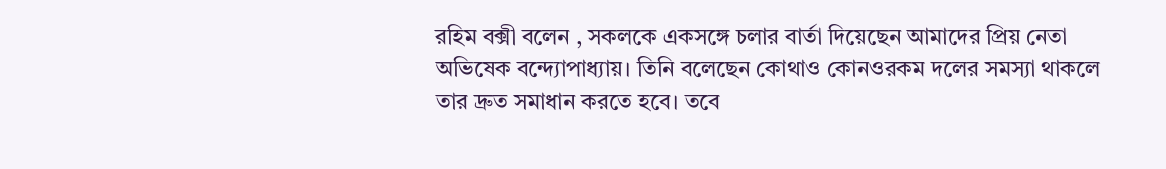রহিম বক্সী বলেন , সকলকে একসঙ্গে চলার বার্তা দিয়েছেন আমাদের প্রিয় নেতা অভিষেক বন্দ্যোপাধ্যায়। তিনি বলেছেন কোথাও কোনওরকম দলের সমস্যা থাকলে তার দ্রুত সমাধান করতে হবে। তবে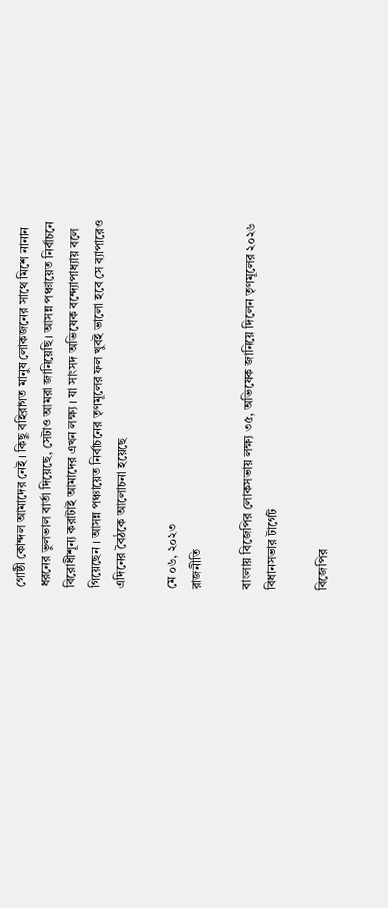গোষ্ঠী কোন্দল আমাদের নেই । কিছু বহিরাগত মানুষ লোকজনের সাথে মিশে নানান ধরনের ভুলভাল বার্তা দিয়েছে, সেটাও আমরা জানিয়েছি। আসন্ন পঞ্চায়েত নির্বাচনে বিরোধীশূন্য করাটাই আমাদের এখন লক্ষ্য । যা সাংসদ অভিষেক বন্দ্যোপাধ্যায় বলে গিয়েছেন । আসন্ন পঞ্চায়েত নির্বাচনের তৃণমূলের ফল খুবই ভালো হবে সে ব্যাপারেও এদিনের বৈঠকে আলোচনা হয়েছে

মে ০৬, ২০২৩
রাজনীতি

বাংলায় বিজেপির লোকসভায় লক্ষ্য ৩৫, অভিষেক জানিয়ে দিলেন তৃণমূলের ২০২৬ বিধানসভার টার্গেট

বিজেপির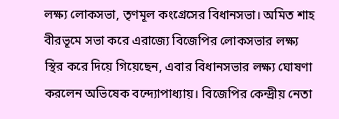লক্ষ্য লোকসভা, তৃণমূল কংগ্রেসের বিধানসভা। অমিত শাহ বীরভূমে সভা করে এরাজ্যে বিজেপির লোকসভার লক্ষ্য স্থির করে দিয়ে গিয়েছেন, এবার বিধানসভার লক্ষ্য ঘোষণা করলেন অভিষেক বন্দ্যোপাধ্যায়। বিজেপির কেন্দ্রীয় নেতা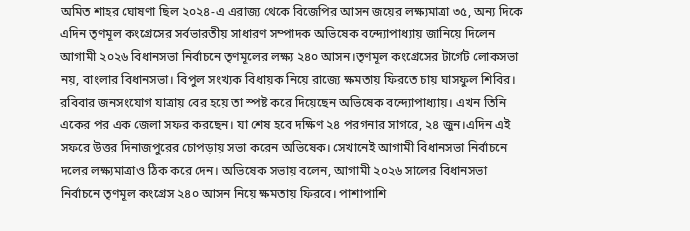অমিত শাহর ঘোষণা ছিল ২০২৪-এ এরাজ্য থেকে বিজেপির আসন জয়ের লক্ষ্যমাত্রা ৩৫, অন্য দিকে এদিন তৃণমূল কংগ্রেসের সর্বভারতীয় সাধারণ সম্পাদক অভিষেক বন্দ্যোপাধ্যায় জানিয়ে দিলেন আগামী ২০২৬ বিধানসভা নির্বাচনে তৃণমূলের লক্ষ্য ২৪০ আসন।তৃণমূল কংগ্রেসের টার্গেট লোকসভা নয়, বাংলার বিধানসভা। বিপুল সংখ্যক বিধায়ক নিয়ে রাজ্যে ক্ষমতায় ফিরতে চায় ঘাসফুল শিবির। রবিবার জনসংযোগ যাত্রায় বের হয়ে তা স্পষ্ট করে দিয়েছেন অভিষেক বন্দ্যোপাধ্যায়। এখন তিনি একের পর এক জেলা সফর করছেন। যা শেষ হবে দক্ষিণ ২৪ পরগনার সাগরে, ২৪ জুন।এদিন এই সফরে উত্তর দিনাজপুরের চোপড়ায় সভা করেন অভিষেক। সেখানেই আগামী বিধানসভা নির্বাচনে দলের লক্ষ্যমাত্রাও ঠিক করে দেন। অভিষেক সভায় বলেন, আগামী ২০২৬ সালের বিধানসভা নির্বাচনে তৃণমূল কংগ্রেস ২৪০ আসন নিয়ে ক্ষমতায় ফিরবে। পাশাপাশি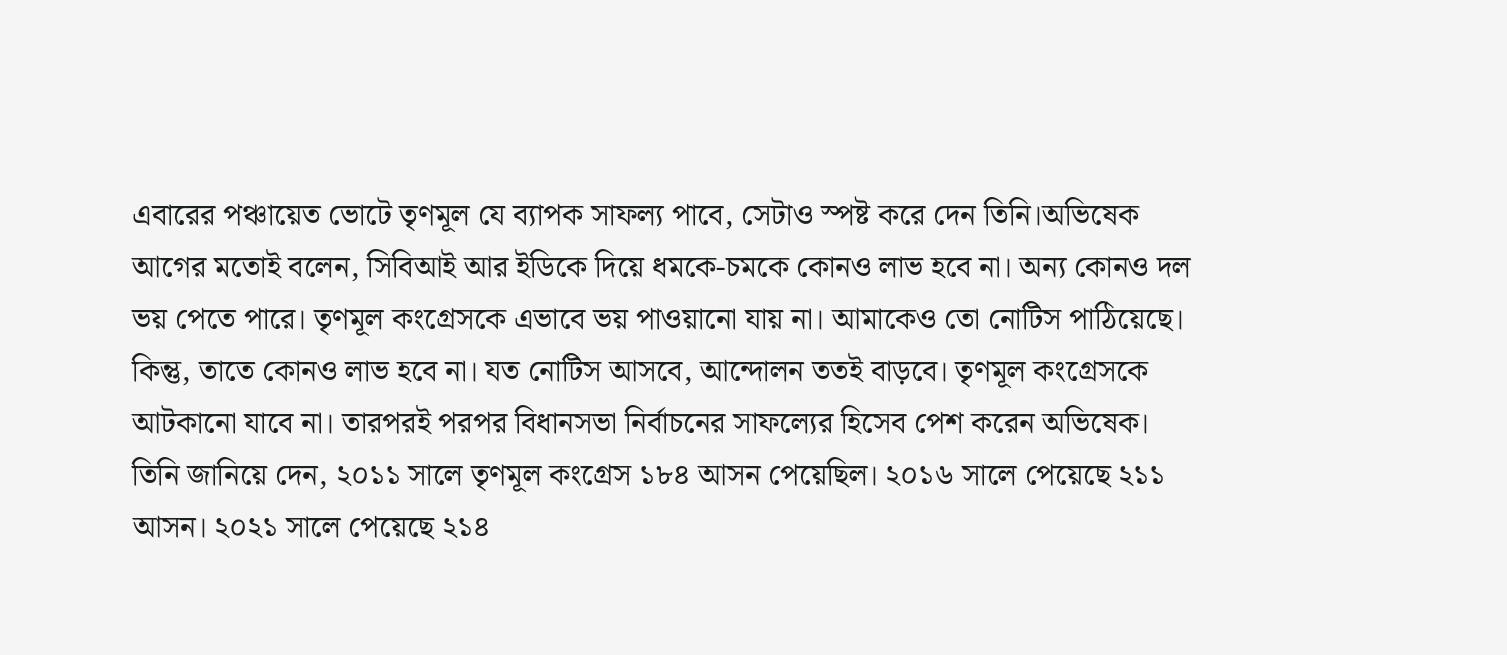এবারের পঞ্চায়েত ভোটে তৃণমূল যে ব্যাপক সাফল্য পাবে, সেটাও স্পষ্ট করে দেন তিনি।অভিষেক আগের মতোই বলেন, সিবিআই আর ইডিকে দিয়ে ধমকে-চমকে কোনও লাভ হবে না। অন্য কোনও দল ভয় পেতে পারে। তৃণমূল কংগ্রেসকে এভাবে ভয় পাওয়ানো যায় না। আমাকেও তো নোটিস পাঠিয়েছে। কিন্তু, তাতে কোনও লাভ হবে না। যত নোটিস আসবে, আন্দোলন ততই বাড়বে। তৃণমূল কংগ্রেসকে আটকানো যাবে না। তারপরই পরপর বিধানসভা নির্বাচনের সাফল্যের হিসেব পেশ করেন অভিষেক। তিনি জানিয়ে দেন, ২০১১ সালে তৃণমূল কংগ্রেস ১৮৪ আসন পেয়েছিল। ২০১৬ সালে পেয়েছে ২১১ আসন। ২০২১ সালে পেয়েছে ২১৪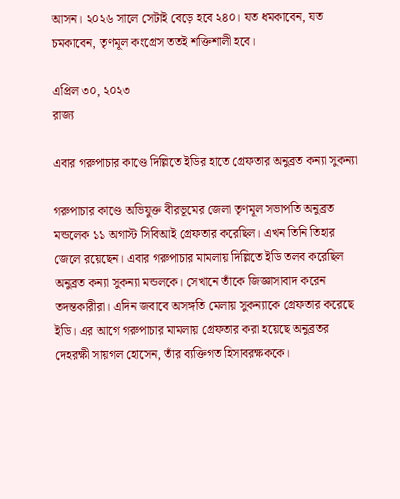আসন। ২০২৬ সালে সেটাই বেড়ে হবে ২৪০। যত ধমকাবেন, যত চমকাবেন, তৃণমূল কংগ্রেস ততই শক্তিশালী হবে।

এপ্রিল ৩০, ২০২৩
রাজ্য

এবার গরুপাচার কাণ্ডে দিল্লিতে ইডির হাতে গ্রেফতার অনুব্রত কন্যা সুকন্যা

গরুপাচার কাণ্ডে অভিযুক্ত বীরভূমের জেলা তৃণমূল সভাপতি অনুব্রত মন্ডলেক ১১ অগাস্ট সিবিআই গ্রেফতার করেছিল। এখন তিনি তিহার জেলে রয়েছেন। এবার গরুপাচার মামলায় দিল্লিতে ইডি তলব করেছিল অনুব্রত কন্যা সুকন্যা মন্ডলকে। সেখানে তাঁকে জিজ্ঞাসাবাদ করেন তদন্তকারীরা। এদিন জবাবে অসঙ্গতি মেলায় সুকন্যাকে গ্রেফতার করেছে ইডি। এর আগে গরুপাচার মামলায় গ্রেফতার করা হয়েছে অনুব্রতর দেহরক্ষী সায়গল হোসেন, তাঁর ব্যক্তিগত হিসাবরক্ষককে।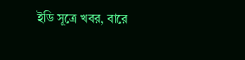ইডি সূত্রে খবর, বারে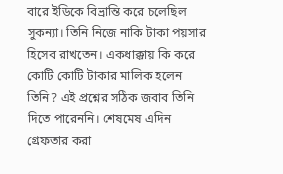বারে ইডিকে বিভ্রান্তি করে চলেছিল সুকন্যা। তিনি নিজে নাকি টাকা পয়সার হিসেব রাখতেন। একধাক্কায় কি করে কোটি কোটি টাকার মালিক হলেন তিনি? এই প্রশ্নের সঠিক জবাব তিনি দিতে পারেননি। শেষমেষ এদিন গ্রেফতার করা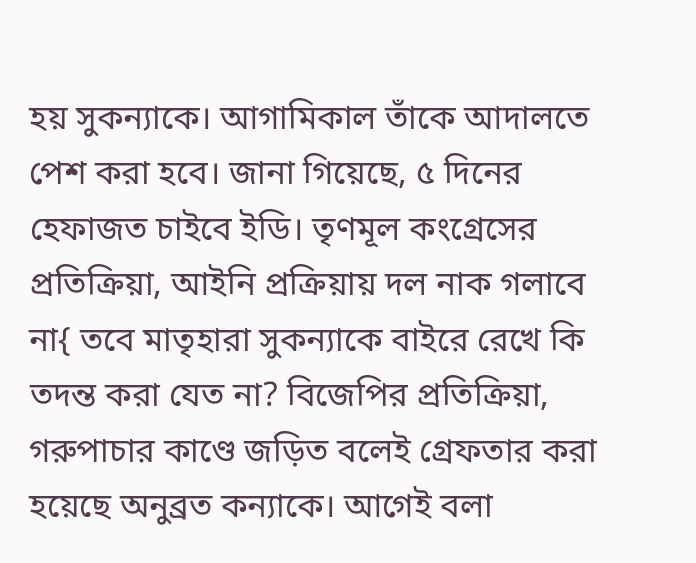হয় সুকন্যাকে। আগামিকাল তাঁকে আদালতে পেশ করা হবে। জানা গিয়েছে, ৫ দিনের হেফাজত চাইবে ইডি। তৃণমূল কংগ্রেসের প্রতিক্রিয়া, আইনি প্রক্রিয়ায় দল নাক গলাবে না{ তবে মাতৃহারা সুকন্যাকে বাইরে রেখে কি তদন্ত করা যেত না? বিজেপির প্রতিক্রিয়া, গরুপাচার কাণ্ডে জড়িত বলেই গ্রেফতার করা হয়েছে অনুব্রত কন্যাকে। আগেই বলা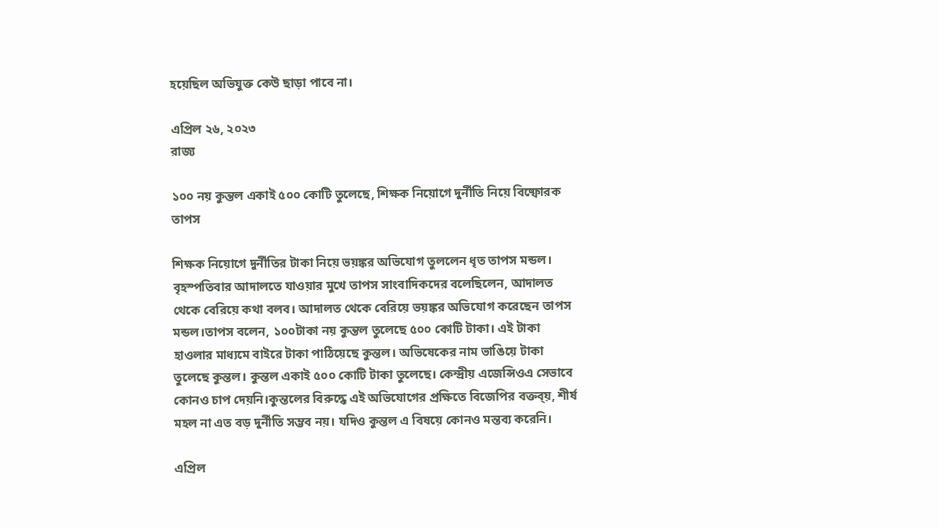হয়েছিল অভিযুক্ত কেউ ছাড়া পাবে না।

এপ্রিল ২৬, ২০২৩
রাজ্য

১০০ নয় কুন্তল একাই ৫০০ কোটি তুলেছে, শিক্ষক নিয়োগে দুর্নীতি নিয়ে বিষ্ফোরক তাপস

শিক্ষক নিয়োগে দুর্নীতির টাকা নিয়ে ভয়ঙ্কর অভিযোগ তুললেন ধৃত তাপস মন্ডল। বৃহস্পতিবার আদালতে যাওয়ার মুখে তাপস সাংবাদিকদের বলেছিলেন, আদালত থেকে বেরিয়ে কথা বলব। আদালত থেকে বেরিয়ে ভয়ঙ্কর অভিযোগ করেছেন তাপস মন্ডল।তাপস বলেন, ১০০টাকা নয় কুন্তল তুলেছে ৫০০ কোটি টাকা। এই টাকা হাওলার মাধ্যমে বাইরে টাকা পাঠিয়েছে কুন্তল। অভিষেকের নাম ভাঙিয়ে টাকা তুলেছে কুন্তল। কুন্তল একাই ৫০০ কোটি টাকা তুলেছে। কেন্দ্রীয় এজেন্সিওএ সেভাবে কোনও চাপ দেয়নি।কুন্তলের বিরুদ্ধে এই অভিযোগের প্রক্ষিতে বিজেপির বক্তব্য়, শীর্ষ মহল না এত বড় দুর্নীতি সম্ভব নয়। যদিও কুন্তল এ বিষয়ে কোনও মন্তব্য করেনি।

এপ্রিল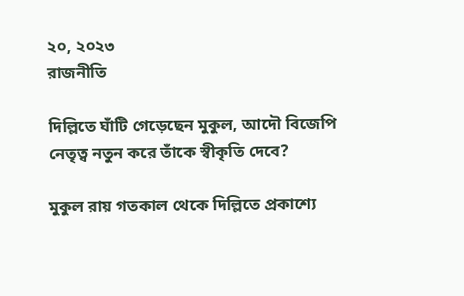২০, ২০২৩
রাজনীতি

দিল্লিতে ঘাঁটি গেড়েছেন মুকুল, আদৌ বিজেপি নেতৃত্ব নতুন করে তাঁকে স্বীকৃতি দেবে?

মুকুল রায় গতকাল থেকে দিল্লিতে প্রকাশ্যে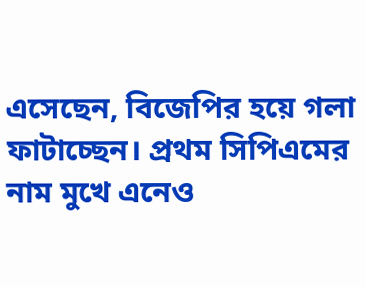এসেছেন, বিজেপির হয়ে গলা ফাটাচ্ছেন। প্রথম সিপিএমের নাম মুখে এনেও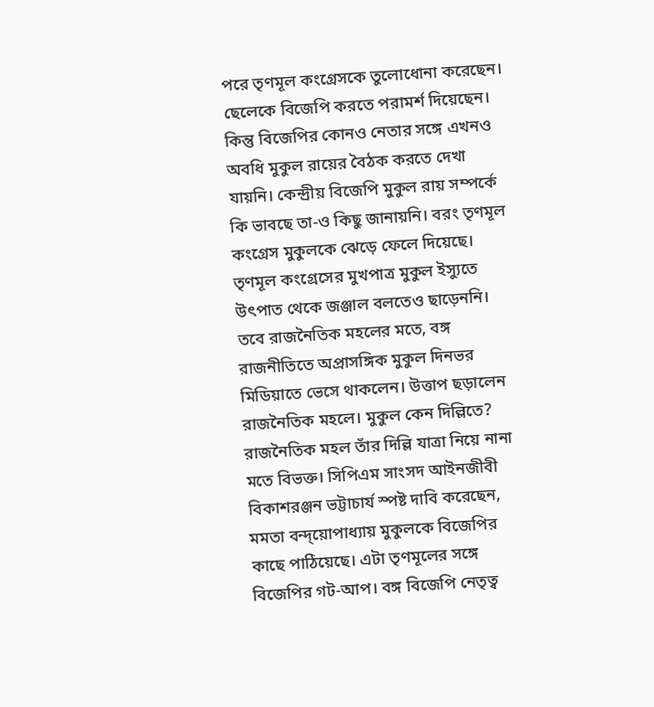পরে তৃণমূল কংগ্রেসকে তুলোধোনা করেছেন। ছেলেকে বিজেপি করতে পরামর্শ দিয়েছেন। কিন্তু বিজেপির কোনও নেতার সঙ্গে এখনও অবধি মুকুল রায়ের বৈঠক করতে দেখা যায়নি। কেন্দ্রীয় বিজেপি মুকুল রায় সম্পর্কে কি ভাবছে তা-ও কিছু জানায়নি। বরং তৃণমূল কংগ্রেস মুকুলকে ঝেড়ে ফেলে দিয়েছে। তৃণমূল কংগ্রেসের মুখপাত্র মুকুল ইস্যুতে উৎপাত থেকে জঞ্জাল বলতেও ছাড়েননি। তবে রাজনৈতিক মহলের মতে, বঙ্গ রাজনীতিতে অপ্রাসঙ্গিক মুকুল দিনভর মিডিয়াতে ভেসে থাকলেন। উত্তাপ ছড়ালেন রাজনৈতিক মহলে। মুকুল কেন দিল্লিতে? রাজনৈতিক মহল তাঁর দিল্লি যাত্রা নিয়ে নানা মতে বিভক্ত। সিপিএম সাংসদ আইনজীবী বিকাশরঞ্জন ভট্টাচার্য স্পষ্ট দাবি করেছেন, মমতা বন্দ্য়োপাধ্যায় মুকুলকে বিজেপির কাছে পাঠিয়েছে। এটা তৃণমূলের সঙ্গে বিজেপির গট-আপ। বঙ্গ বিজেপি নেতৃত্ব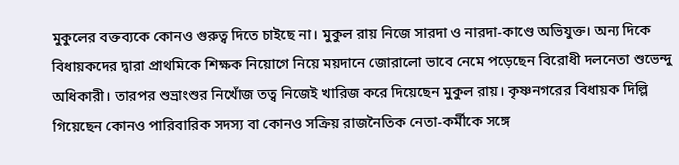মুকুলের বক্তব্যকে কোনও গুরুত্ব দিতে চাইছে না। মুকুল রায় নিজে সারদা ও নারদা-কাণ্ডে অভিযুক্ত। অন্য দিকে বিধায়কদের দ্বারা প্রাথমিকে শিক্ষক নিয়োগে নিয়ে ময়দানে জোরালো ভাবে নেমে পড়েছেন বিরোধী দলনেতা শুভেন্দু অধিকারী। তারপর শুভ্রাংশুর নিখোঁজ তত্ব নিজেই খারিজ করে দিয়েছেন মুকুল রায়। কৃষ্ণনগরের বিধায়ক দিল্লি গিয়েছেন কোনও পারিবারিক সদস্য বা কোনও সক্রিয় রাজনৈতিক নেতা-কর্মীকে সঙ্গে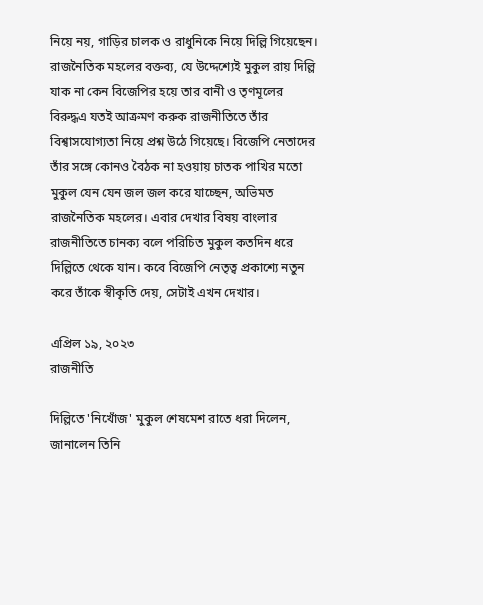নিয়ে নয়, গাড়ির চালক ও রাধুনিকে নিয়ে দিল্লি গিয়েছেন। রাজনৈতিক মহলের বক্তব্য, যে উদ্দেশ্যেই মুকুল রায় দিল্লি যাক না কেন বিজেপির হয়ে তার বানী ও তৃণমূলের বিরুদ্ধএ যতই আক্রমণ করুক রাজনীতিতে তাঁর বিশ্বাসযোগ্যতা নিয়ে প্রশ্ন উঠে গিয়েছে। বিজেপি নেতাদের তাঁর সঙ্গে কোনও বৈঠক না হওয়ায় চাতক পাখির মতো মুকুল যেন যেন জল জল করে যাচ্ছেন, অভিমত রাজনৈতিক মহলের। এবার দেখার বিষয় বাংলার রাজনীতিতে চানক্য বলে পরিচিত মুকুল কতদিন ধরে দিল্লিতে থেকে যান। কবে বিজেপি নেতৃত্ব প্রকাশ্যে নতুন করে তাঁকে স্বীকৃতি দেয়, সেটাই এখন দেখার।

এপ্রিল ১৯, ২০২৩
রাজনীতি

দিল্লিতে 'নিখোঁজ' মুকুল শেষমেশ রাতে ধরা দিলেন, জানালেন তিনি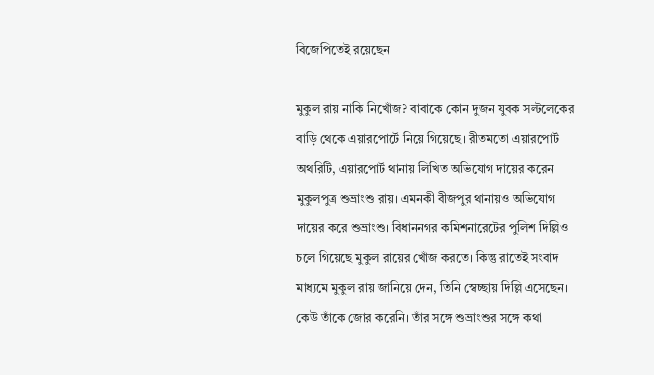বিজেপিতেই রয়েছেন

মুকুল রায় নাকি নিখোঁজ? বাবাকে কোন দুজন যুবক সল্টলেকের বাড়ি থেকে এয়ারপোর্টে নিয়ে গিয়েছে। রীতমতো এয়ারপোর্ট অথরিটি, এয়ারপোর্ট থানায় লিখিত অভিযোগ দায়ের করেন মুকুলপুত্র শুভ্রাংশু রায়। এমনকী বীজপুর থানায়ও অভিযোগ দায়ের করে শুভ্রাংশু। বিধাননগর কমিশনারেটের পুলিশ দিল্লিও চলে গিয়েছে মুকুল রায়ের খোঁজ করতে। কিন্তু রাতেই সংবাদ মাধ্যমে মুকুল রায় জানিয়ে দেন, তিনি স্বেচ্ছায় দিল্লি এসেছেন। কেউ তাঁকে জোর করেনি। তাঁর সঙ্গে শুভ্রাংশুর সঙ্গে কথা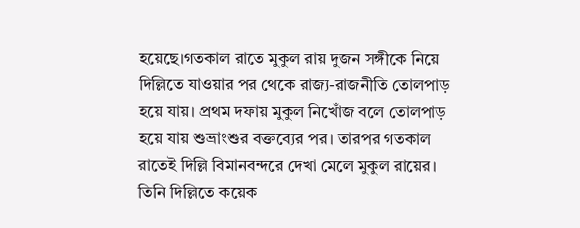হয়েছে।গতকাল রাতে মুকুল রায় দুজন সঙ্গীকে নিয়ে দিল্লিতে যাওয়ার পর থেকে রাজ্য-রাজনীতি তোলপাড় হয়ে যায়। প্রথম দফায় মুকুল নিখোঁজ বলে তোলপাড় হয়ে যায় শুভ্রাংশুর বক্তব্যের পর। তারপর গতকাল রাতেই দিল্লি বিমানবন্দরে দেখা মেলে মুকুল রায়ের। তিনি দিল্লিতে কয়েক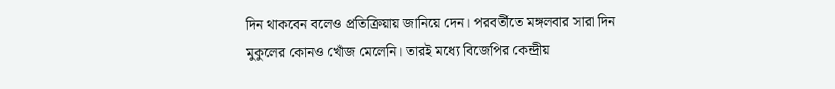দিন থাকবেন বলেও প্রতিক্রিয়ায় জানিয়ে দেন। পরবর্তীতে মঙ্গলবার সারা দিন মুকুলের কোনও খোঁজ মেলেনি। তারই মধ্যে বিজেপির কেন্দ্রীয়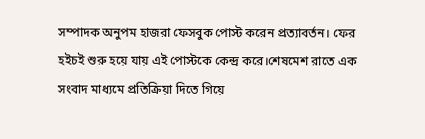সম্পাদক অনুপম হাজরা ফেসবুক পোস্ট করেন প্রত্যাবর্তন। ফের হইচই শুরু হয়ে যায় এই পোস্টকে কেন্দ্র করে।শেষমেশ রাতে এক সংবাদ মাধ্যমে প্রতিক্রিয়া দিতে গিয়ে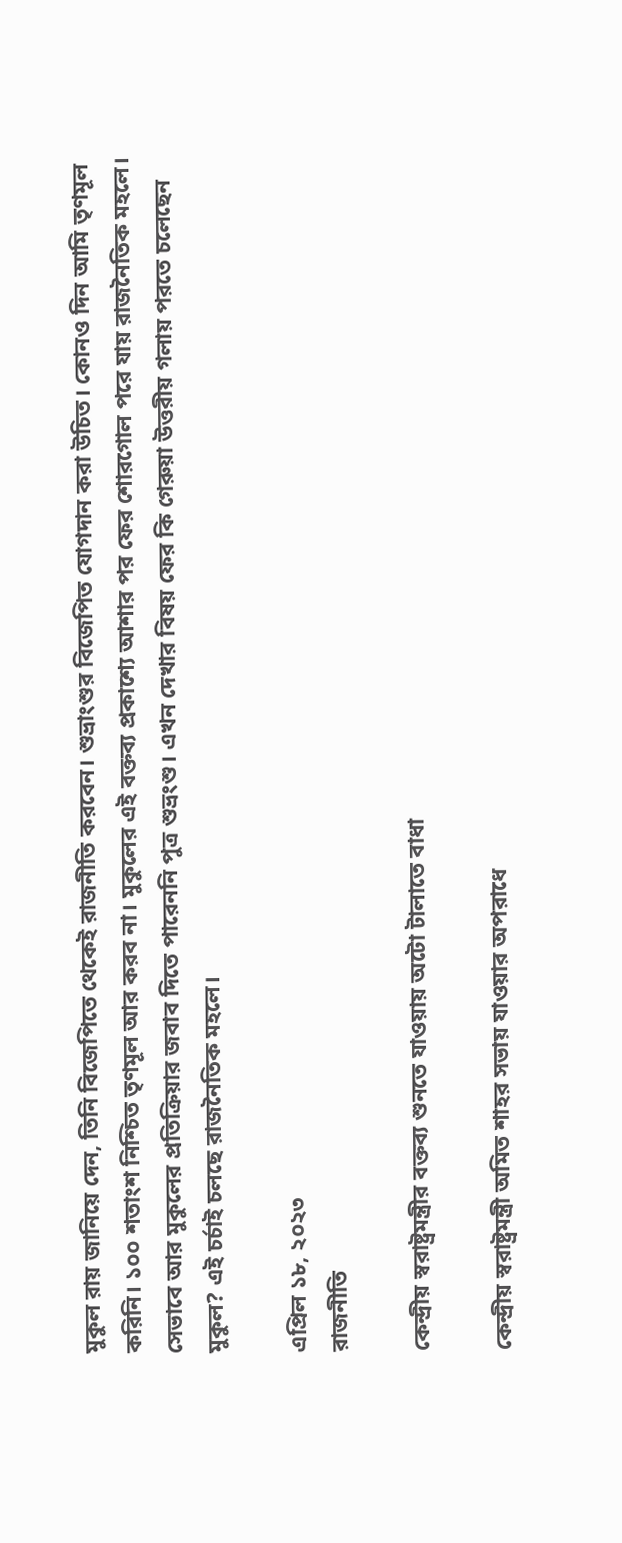মুকুল রায় জানিয়ে দেন, তিনি বিজেপিতে থেকেই রাজনীতি করবেন। শুভ্রাংশুর বিজেপিত যোগদান করা উচিত। কোনও দিন আমি তৃণমূল করিনি। ১০০ শতাংশ নিশ্চিত তৃণমূল আর করব না। মুকুলের এই বক্তব্য প্রকাশ্যে আশার পর ফের শোরগোল পরে যায় রাজনৈতিক মহলে। সেভাবে আর মুকুলের প্রতিক্রিয়ার জবাব দিতে পারেননি পুত্র শুভ্রংশু। এখন দেখার বিষয় ফের কি গেরুয়া উত্তরীয় গলায় পরতে চলেছেন মুকুল? এই চর্চাই চলছে রাজনৈতিক মহলে।

এপ্রিল ১৮, ২০২৩
রাজনীতি

কেন্দ্রীয় স্বরাষ্ট্রমন্ত্রীর বক্তব্য শুনতে যাওয়ায় অটো টালাতে বাধা

কেন্দ্রীয় স্বরাষ্ট্রমন্ত্রী অমিত শাহর সভায় যাওয়ার অপরাধে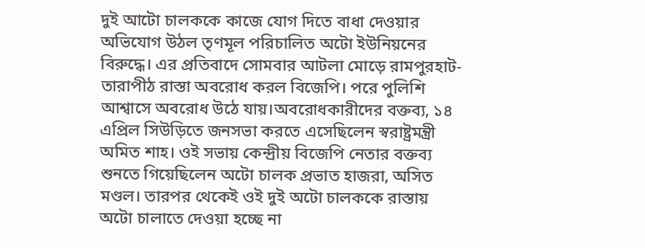দুই আটো চালককে কাজে যোগ দিতে বাধা দেওয়ার অভিযোগ উঠল তৃণমূল পরিচালিত অটো ইউনিয়নের বিরুদ্ধে। এর প্রতিবাদে সোমবার আটলা মোড়ে রামপুরহাট-তারাপীঠ রাস্তা অবরোধ করল বিজেপি। পরে পুলিশি আশ্বাসে অবরোধ উঠে যায়।অবরোধকারীদের বক্তব্য, ১৪ এপ্রিল সিউড়িতে জনসভা করতে এসেছিলেন স্বরাষ্ট্রমন্ত্রী অমিত শাহ। ওই সভায় কেন্দ্রীয় বিজেপি নেতার বক্তব্য শুনতে গিয়েছিলেন অটো চালক প্রভাত হাজরা, অসিত মণ্ডল। তারপর থেকেই ওই দুই অটো চালককে রাস্তায় অটো চালাতে দেওয়া হচ্ছে না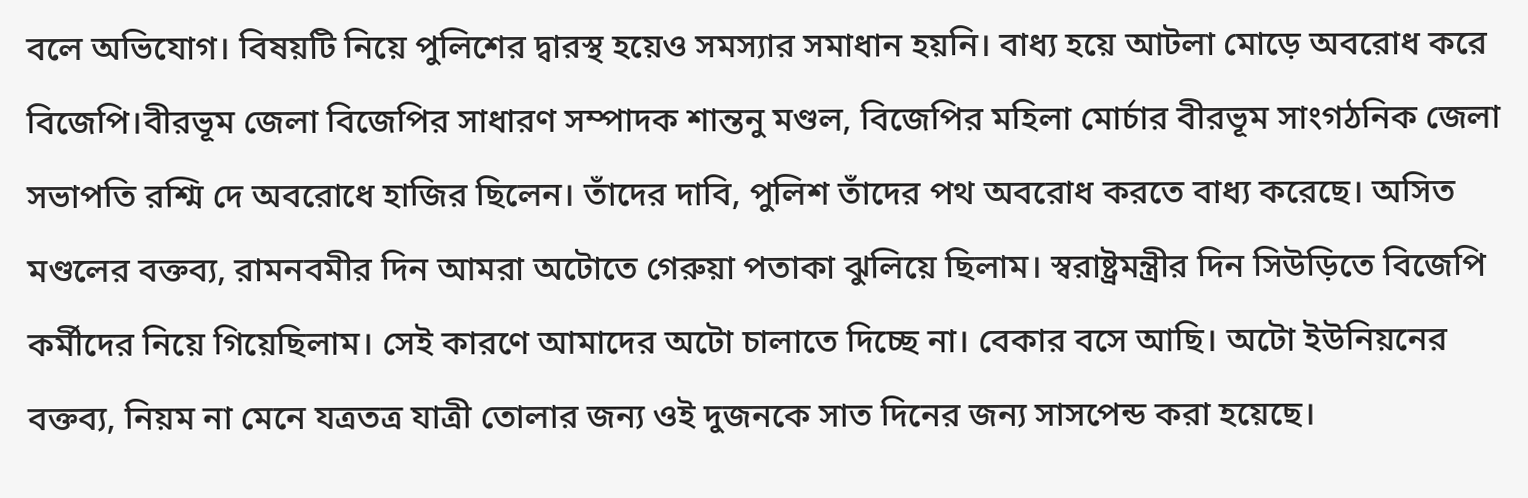বলে অভিযোগ। বিষয়টি নিয়ে পুলিশের দ্বারস্থ হয়েও সমস্যার সমাধান হয়নি। বাধ্য হয়ে আটলা মোড়ে অবরোধ করে বিজেপি।বীরভূম জেলা বিজেপির সাধারণ সম্পাদক শান্তনু মণ্ডল, বিজেপির মহিলা মোর্চার বীরভূম সাংগঠনিক জেলা সভাপতি রশ্মি দে অবরোধে হাজির ছিলেন। তাঁদের দাবি, পুলিশ তাঁদের পথ অবরোধ করতে বাধ্য করেছে। অসিত মণ্ডলের বক্তব্য, রামনবমীর দিন আমরা অটোতে গেরুয়া পতাকা ঝুলিয়ে ছিলাম। স্বরাষ্ট্রমন্ত্রীর দিন সিউড়িতে বিজেপি কর্মীদের নিয়ে গিয়েছিলাম। সেই কারণে আমাদের অটো চালাতে দিচ্ছে না। বেকার বসে আছি। অটো ইউনিয়নের বক্তব্য, নিয়ম না মেনে যত্রতত্র যাত্রী তোলার জন্য ওই দুজনকে সাত দিনের জন্য সাসপেন্ড করা হয়েছে।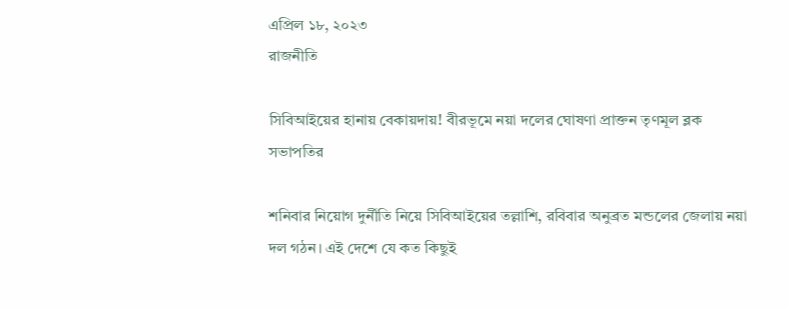এপ্রিল ১৮, ২০২৩
রাজনীতি

সিবিআইয়ের হানায় বেকায়দায়! বীরভূমে নয়া দলের ঘোষণা প্রাক্তন তৃণমূল ব্লক সভাপতির

শনিবার নিয়োগ দুর্নীতি নিয়ে সিবিআইয়ের তল্লাশি, রবিবার অনুব্রত মন্ডলের জেলায় নয়া দল গঠন। এই দেশে যে কত কিছুই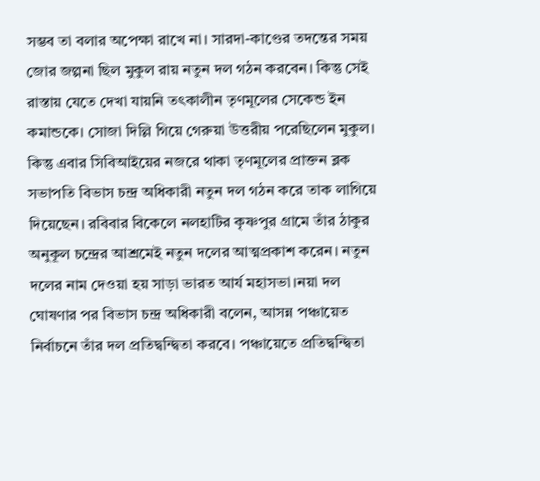সম্ভব তা বলার অপেক্ষা রাখে না। সারদা-কাণ্ডের তদন্তের সময় জোর জল্পনা ছিল মুকুল রায় নতুন দল গঠন করবেন। কিন্তু সেই রাস্তায় যেতে দেখা যায়নি তৎকালীন তৃণমূলের সেকেন্ড ইন কমান্ডকে। সোজা দিল্লি গিয়ে গেরুয়া উত্তরীয় পরেছিলেন মুকুল। কিন্তু এবার সিবিআইয়ের নজরে থাকা তৃণমূলের প্রাক্তন ব্লক সভাপতি বিভাস চন্দ্র অধিকারী নতুন দল গঠন করে তাক লাগিয়ে দিয়েছেন। রবিবার বিকেলে নলহাটির কৃষ্ণপুর গ্রামে তাঁর ঠাকুর অনুকূল চন্দ্রের আশ্রমেই নতুন দলের আত্মপ্রকাশ করেন। নতুন দলের নাম দেওয়া হয় সাড়া ভারত আর্য মহাসভা।নয়া দল ঘোষণার পর বিভাস চন্দ্র অধিকারী বলেন, আসন্ন পঞ্চায়েত নির্বাচনে তাঁর দল প্রতিদ্বন্দ্বিতা করবে। পঞ্চায়েতে প্রতিদ্বন্দ্বিতা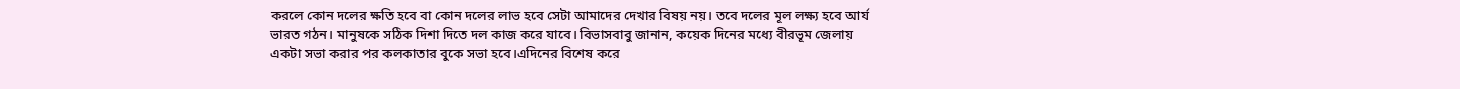করলে কোন দলের ক্ষতি হবে বা কোন দলের লাভ হবে সেটা আমাদের দেখার বিষয় নয়। তবে দলের মূল লক্ষ্য হবে আর্য ভারত গঠন। মানুষকে সঠিক দিশা দিতে দল কাজ করে যাবে। বিভাসবাবু জানান, কয়েক দিনের মধ্যে বীরভূম জেলায় একটা সভা করার পর কলকাতার বুকে সভা হবে।এদিনের বিশেষ করে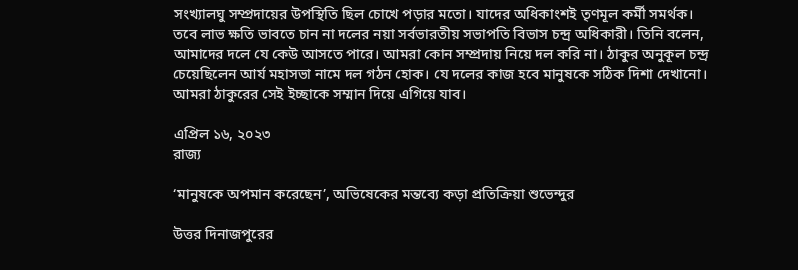সংখ্যালঘু সম্প্রদায়ের উপস্থিতি ছিল চোখে পড়ার মতো। যাদের অধিকাংশই তৃণমূল কর্মী সমর্থক। তবে লাভ ক্ষতি ভাবতে চান না দলের নয়া সর্বভারতীয় সভাপতি বিভাস চন্দ্র অধিকারী। তিনি বলেন, আমাদের দলে যে কেউ আসতে পারে। আমরা কোন সম্প্রদায় নিয়ে দল করি না। ঠাকুর অনুকূল চন্দ্র চেয়েছিলেন আর্য মহাসভা নামে দল গঠন হোক। যে দলের কাজ হবে মানুষকে সঠিক দিশা দেখানো। আমরা ঠাকুরের সেই ইচ্ছাকে সম্মান দিয়ে এগিয়ে যাব।

এপ্রিল ১৬, ২০২৩
রাজ্য

‘মানুষকে অপমান করেছেন’, অভিষেকের মন্তব্যে কড়া প্রতিক্রিয়া শুভেন্দুর

উত্তর দিনাজপুরের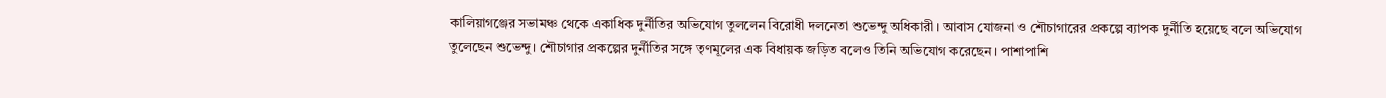কালিয়াগঞ্জের সভামঞ্চ থেকে একাধিক দুর্নীতির অভিযোগ তুললেন বিরোধী দলনেতা শুভেন্দু অধিকারী। আবাস যোজনা ও শৌচাগারের প্রকল্পে ব্যাপক দুর্নীতি হয়েছে বলে অভিযোগ তুলেছেন শুভেন্দু। শৌচাগার প্রকল্পের দুর্নীতির সঙ্গে তৃণমূলের এক বিধায়ক জড়িত বলেও তিনি অভিযোগ করেছেন। পাশাপাশি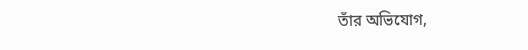তাঁর অভিযোগ,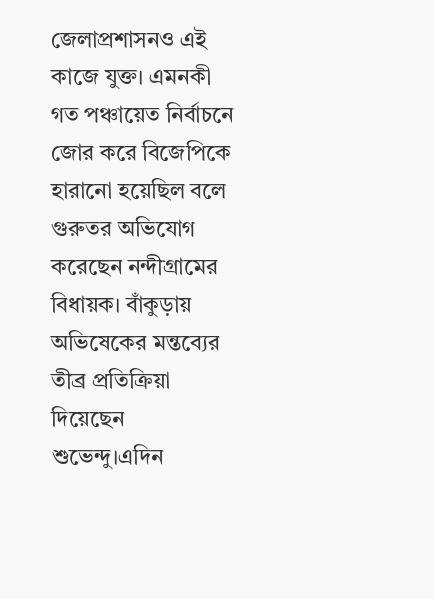জেলাপ্রশাসনও এই কাজে যুক্ত। এমনকী গত পঞ্চায়েত নির্বাচনে জোর করে বিজেপিকে হারানো হয়েছিল বলে গুরুতর অভিযোগ করেছেন নন্দীগ্রামের বিধায়ক। বাঁকুড়ায় অভিষেকের মন্তব্যের তীব্র প্রতিক্রিয়া দিয়েছেন শুভেন্দু।এদিন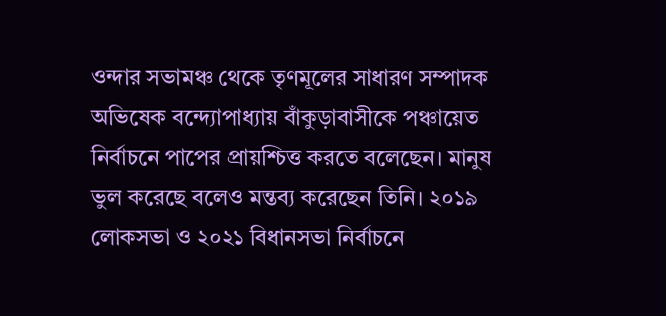ওন্দার সভামঞ্চ থেকে তৃণমূলের সাধারণ সম্পাদক অভিষেক বন্দ্যোপাধ্যায় বাঁকুড়াবাসীকে পঞ্চায়েত নির্বাচনে পাপের প্রায়শ্চিত্ত করতে বলেছেন। মানুষ ভুল করেছে বলেও মন্তব্য করেছেন তিনি। ২০১৯ লোকসভা ও ২০২১ বিধানসভা নির্বাচনে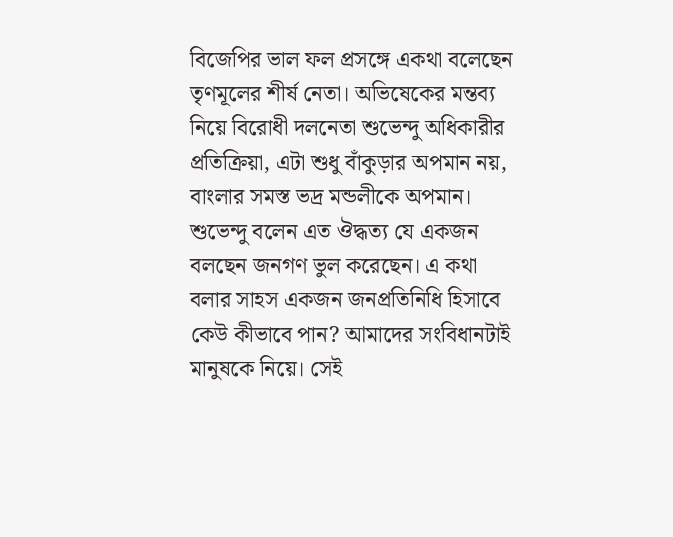বিজেপির ভাল ফল প্রসঙ্গে একথা বলেছেন তৃণমূলের শীর্ষ নেতা। অভিষেকের মন্তব্য নিয়ে বিরোধী দলনেতা শুভেন্দু অধিকারীর প্রতিক্রিয়া, এটা শুধু বাঁকুড়ার অপমান নয়, বাংলার সমস্ত ভদ্র মন্ডলীকে অপমান। শুভেন্দু বলেন এত ঔদ্ধত্য যে একজন বলছেন জনগণ ভুল করেছেন। এ কথা বলার সাহস একজন জনপ্রতিনিধি হিসাবে কেউ কীভাবে পান? আমাদের সংবিধানটাই মানুষকে নিয়ে। সেই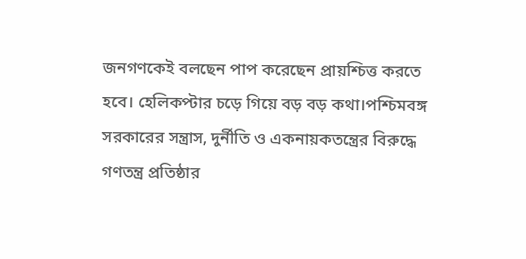জনগণকেই বলছেন পাপ করেছেন প্রায়শ্চিত্ত করতে হবে। হেলিকপ্টার চড়ে গিয়ে বড় বড় কথা।পশ্চিমবঙ্গ সরকারের সন্ত্রাস, দুর্নীতি ও একনায়কতন্ত্রের বিরুদ্ধে গণতন্ত্র প্রতিষ্ঠার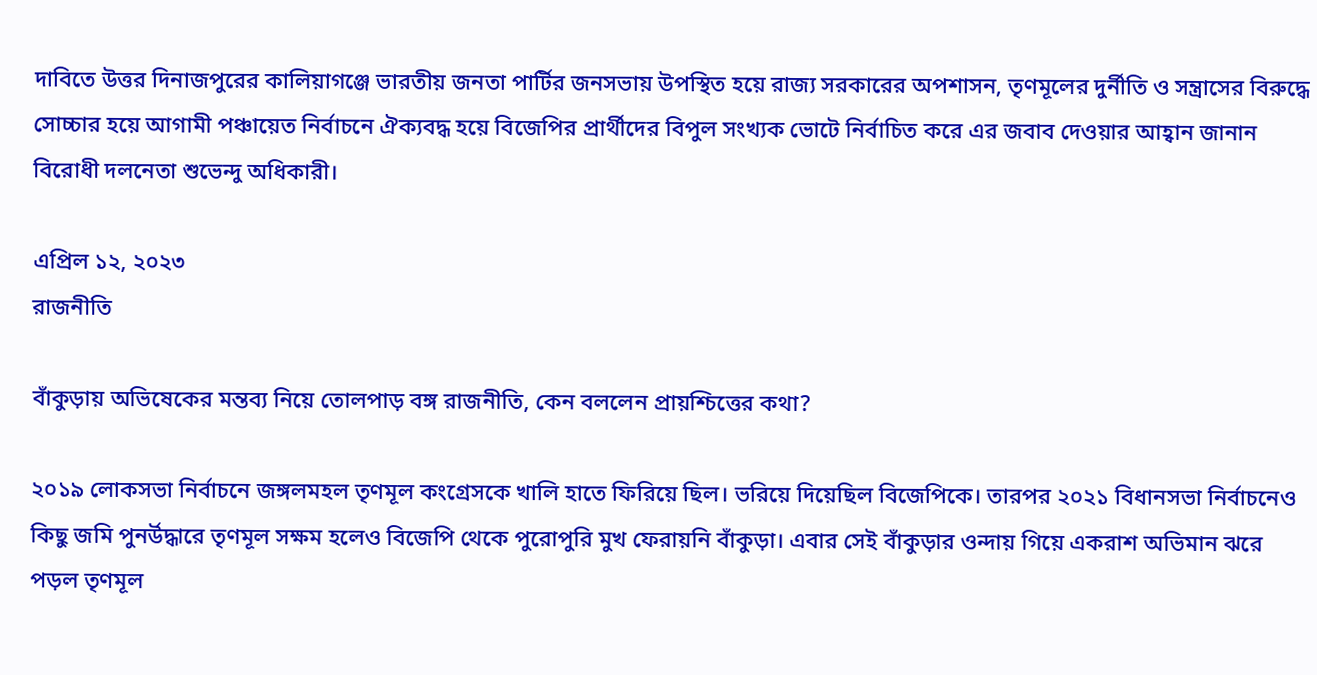দাবিতে উত্তর দিনাজপুরের কালিয়াগঞ্জে ভারতীয় জনতা পার্টির জনসভায় উপস্থিত হয়ে রাজ্য সরকারের অপশাসন, তৃণমূলের দুর্নীতি ও সন্ত্রাসের বিরুদ্ধে সোচ্চার হয়ে আগামী পঞ্চায়েত নির্বাচনে ঐক্যবদ্ধ হয়ে বিজেপির প্রার্থীদের বিপুল সংখ্যক ভোটে নির্বাচিত করে এর জবাব দেওয়ার আহ্বান জানান বিরোধী দলনেতা শুভেন্দু অধিকারী।

এপ্রিল ১২, ২০২৩
রাজনীতি

বাঁকুড়ায় অভিষেকের মন্তব্য নিয়ে তোলপাড় বঙ্গ রাজনীতি, কেন বললেন প্রায়শ্চিত্তের কথা?

২০১৯ লোকসভা নির্বাচনে জঙ্গলমহল তৃণমূল কংগ্রেসকে খালি হাতে ফিরিয়ে ছিল। ভরিয়ে দিয়েছিল বিজেপিকে। তারপর ২০২১ বিধানসভা নির্বাচনেও কিছু জমি পুনর্উদ্ধারে তৃণমূল সক্ষম হলেও বিজেপি থেকে পুরোপুরি মুখ ফেরায়নি বাঁকুড়া। এবার সেই বাঁকুড়ার ওন্দায় গিয়ে একরাশ অভিমান ঝরে পড়ল তৃণমূল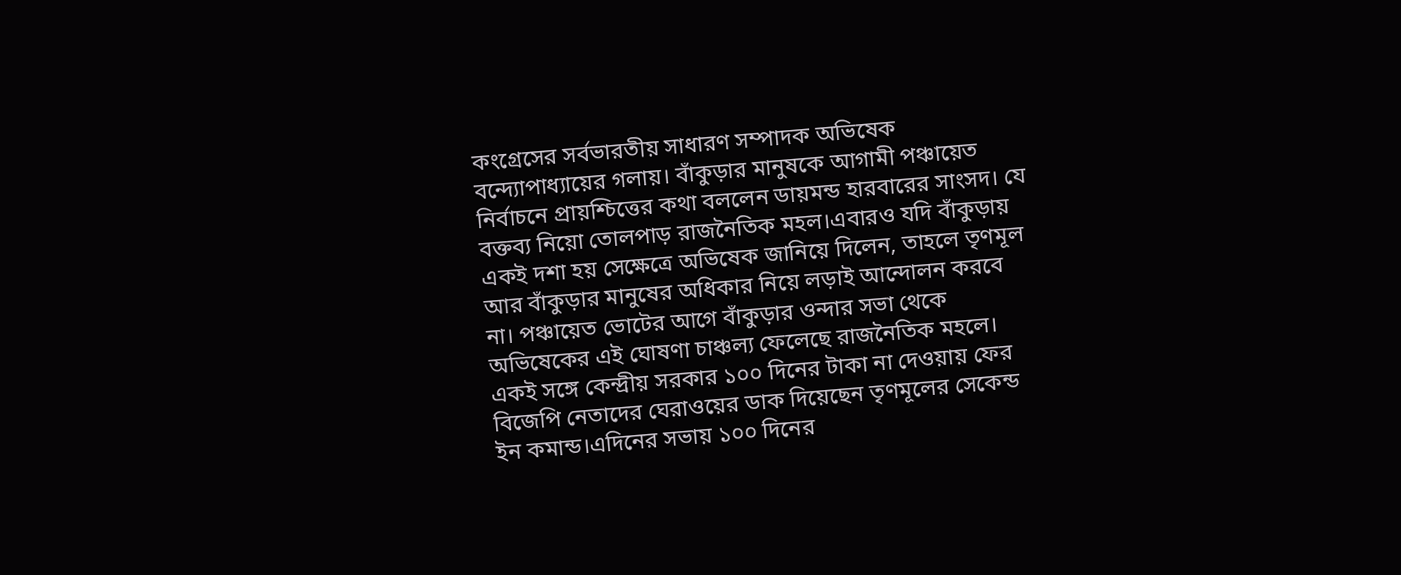কংগ্রেসের সর্বভারতীয় সাধারণ সম্পাদক অভিষেক বন্দ্যোপাধ্যায়ের গলায়। বাঁকুড়ার মানুষকে আগামী পঞ্চায়েত নির্বাচনে প্রায়শ্চিত্তের কথা বললেন ডায়মন্ড হারবারের সাংসদ। যে বক্তব্য নিয়ো তোলপাড় রাজনৈতিক মহল।এবারও যদি বাঁকুড়ায় একই দশা হয় সেক্ষেত্রে অভিষেক জানিয়ে দিলেন, তাহলে তৃণমূল আর বাঁকুড়ার মানুষের অধিকার নিয়ে লড়াই আন্দোলন করবে না। পঞ্চায়েত ভোটের আগে বাঁকুড়ার ওন্দার সভা থেকে অভিষেকের এই ঘোষণা চাঞ্চল্য ফেলেছে রাজনৈতিক মহলে। একই সঙ্গে কেন্দ্রীয় সরকার ১০০ দিনের টাকা না দেওয়ায় ফের বিজেপি নেতাদের ঘেরাওয়ের ডাক দিয়েছেন তৃণমূলের সেকেন্ড ইন কমান্ড।এদিনের সভায় ১০০ দিনের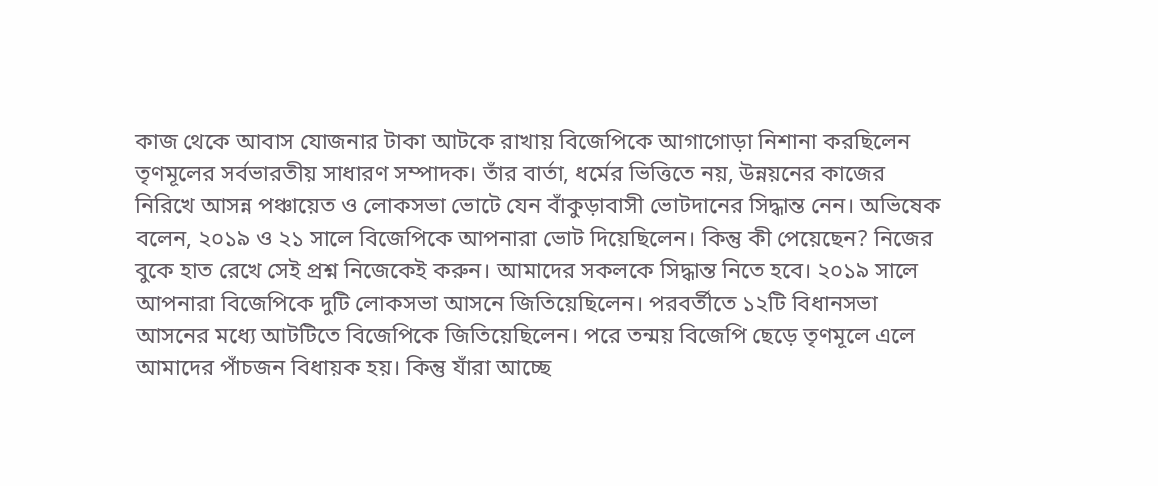কাজ থেকে আবাস যোজনার টাকা আটকে রাখায় বিজেপিকে আগাগোড়া নিশানা করছিলেন তৃণমূলের সর্বভারতীয় সাধারণ সম্পাদক। তাঁর বার্তা, ধর্মের ভিত্তিতে নয়, উন্নয়নের কাজের নিরিখে আসন্ন পঞ্চায়েত ও লোকসভা ভোটে যেন বাঁকুড়াবাসী ভোটদানের সিদ্ধান্ত নেন। অভিষেক বলেন, ২০১৯ ও ২১ সালে বিজেপিকে আপনারা ভোট দিয়েছিলেন। কিন্তু কী পেয়েছেন? নিজের বুকে হাত রেখে সেই প্রশ্ন নিজেকেই করুন। আমাদের সকলকে সিদ্ধান্ত নিতে হবে। ২০১৯ সালে আপনারা বিজেপিকে দুটি লোকসভা আসনে জিতিয়েছিলেন। পরবর্তীতে ১২টি বিধানসভা আসনের মধ্যে আটটিতে বিজেপিকে জিতিয়েছিলেন। পরে তন্ময় বিজেপি ছেড়ে তৃণমূলে এলে আমাদের পাঁচজন বিধায়ক হয়। কিন্তু যাঁরা আচ্ছে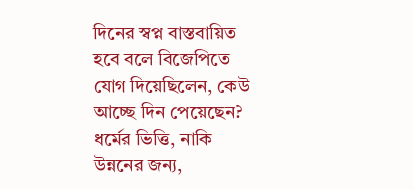দিনের স্বপ্ন বাস্তবায়িত হবে বলে বিজেপিতে যোগ দিয়েছিলেন, কেউ আচ্ছে দিন পেয়েছেন? ধর্মের ভিত্তি, নাকি উন্ননের জন্য,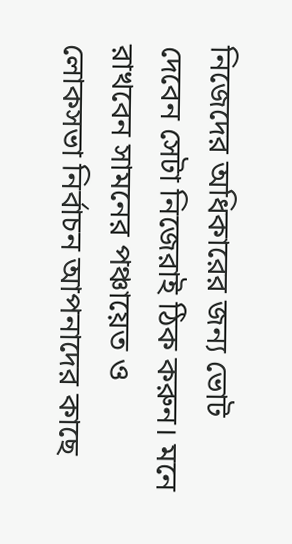নিজেদের অধিকারের জন্য ভোট দেবেন সেটা নিজেরাই ঠিক করুন। মনে রাখবেন সামনের পঞ্চায়েত ও লোকসভা নির্বাচন আপনাদের কাছে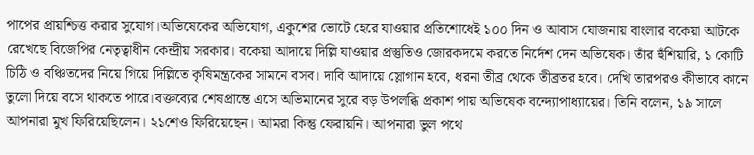পাপের প্রায়শ্চিত্ত করার সুযোগ।অভিষেকের অভিযোগ, একুশের ভোটে হেরে যাওয়ার প্রতিশোধেই ১০০ দিন ও আবাস যোজনায় বাংলার বকেয়া আটকে রেখেছে বিজেপির নেতৃত্বাধীন কেন্দ্রীয় সরকার। বকেয়া আদায়ে দিল্লি যাওয়ার প্রস্তুতিও জোরকদমে করতে নির্দেশ দেন অভিষেক। তাঁর হুঁশিয়ারি, ১ কোটি চিঠি ও বঞ্চিতদের নিয়ে গিয়ে দিল্লিতে কৃষিমন্ত্রকের সামনে বসব। দাবি আদায়ে স্লোগান হবে, ধরনা তীব্র থেকে তীব্রতর হবে। দেখি তারপরও কীভাবে কানে তুলো দিয়ে বসে থাকতে পারে।বক্তব্যের শেষপ্রান্তে এসে অভিমানের সুরে বড় উপলব্ধি প্রকাশ পায় অভিষেক বন্দ্যোপাধ্যায়ের। তিনি বলেন, ১৯ সালে আপনারা মুখ ফিরিয়েছিলেন। ২১শেও ফিরিয়েছেন। আমরা কিন্তু ফেরায়নি। আপনারা ভুল পথে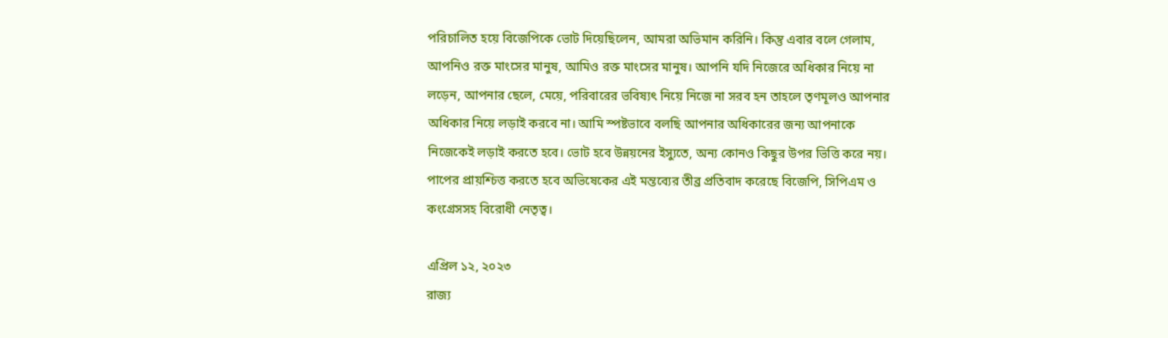পরিচালিত হয়ে বিজেপিকে ভোট দিয়েছিলেন, আমরা অভিমান করিনি। কিন্তু এবার বলে গেলাম, আপনিও রক্ত মাংসের মানুষ, আমিও রক্ত মাংসের মানুষ। আপনি যদি নিজেরে অধিকার নিয়ে না লড়েন, আপনার ছেলে, মেয়ে, পরিবারের ভবিষ্যৎ নিয়ে নিজে না সরব হন তাহলে তৃণমূলও আপনার অধিকার নিয়ে লড়াই করবে না। আমি স্পষ্টভাবে বলছি আপনার অধিকারের জন্য আপনাকে নিজেকেই লড়াই করতে হবে। ভোট হবে উন্নয়নের ইস্যুতে, অন্য কোনও কিছুর উপর ভিত্তি করে নয়। পাপের প্রায়শ্চিত্ত করতে হবে অভিষেকের এই মন্তব্যের তীব্র প্রতিবাদ করেছে বিজেপি, সিপিএম ও কংগ্রেসসহ বিরোধী নেতৃত্ব।

এপ্রিল ১২, ২০২৩
রাজ্য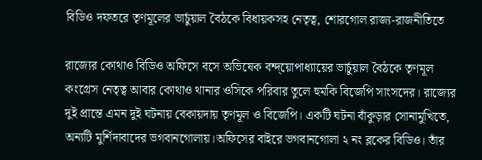বিডিও দফতরে তৃণমূলের ভার্চুয়াল বৈঠকে বিধায়কসহ নেতৃত্ব, শোরগোল রাজ্য-রাজনীতিতে

রাজ্যের কোথাও বিডিও অফিসে বসে অভিষেক বন্দ্য়োপাধ্যায়ের ভার্চুয়াল বৈঠকে তৃণমূল কংগ্রেস নেতৃত্ব আবার কোথাও থানার ওসিকে পরিবার তুলে হুমকি বিজেপি সাংসদের। রাজ্যের দুই প্রান্তে এমন দুই ঘটনায় বেকায়দায় তৃণমূল ও বিজেপি। একটি ঘটনা বাঁকুড়ার সোনামুখিতে, অন্যটি মুর্শিদাবাদের ভগবানগোলায়।অফিসের বাইরে ভগবানগোলা ২ নং ব্লকের বিডিও। তাঁর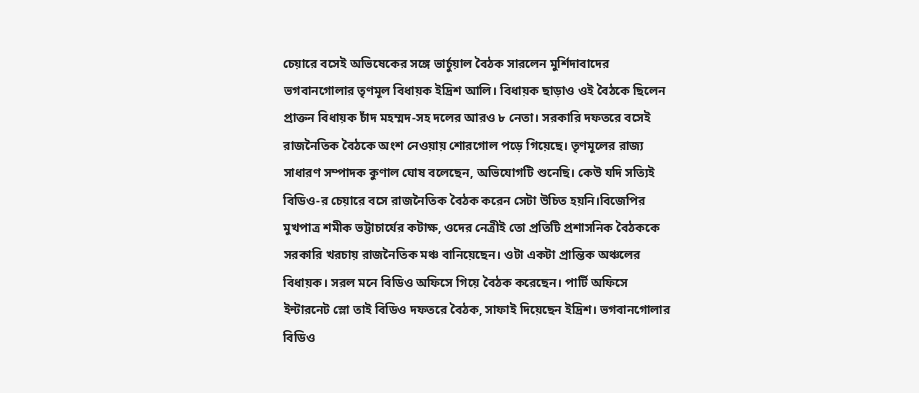চেয়ারে বসেই অভিষেকের সঙ্গে ভার্চুয়াল বৈঠক সারলেন মুর্শিদাবাদের ভগবানগোলার তৃণমূল বিধায়ক ইদ্রিশ আলি। বিধায়ক ছাড়াও ওই বৈঠকে ছিলেন প্রাক্তন বিধায়ক চাঁদ মহম্মদ-সহ দলের আরও ৮ নেতা। সরকারি দফতরে বসেই রাজনৈতিক বৈঠকে অংশ নেওয়ায় শোরগোল পড়ে গিয়েছে। তৃণমূলের রাজ্য সাধারণ সম্পাদক কুণাল ঘোষ বলেছেন, অভিযোগটি শুনেছি। কেউ যদি সত্যিই বিডিও-র চেয়ারে বসে রাজনৈতিক বৈঠক করেন সেটা উচিত হয়নি।বিজেপির মুখপাত্র শমীক ভট্টাচার্যের কটাক্ষ, ওদের নেত্রীই তো প্রতিটি প্রশাসনিক বৈঠককে সরকারি খরচায় রাজনৈতিক মঞ্চ বানিয়েছেন। ওটা একটা প্রান্তিক অঞ্চলের বিধায়ক। সরল মনে বিডিও অফিসে গিয়ে বৈঠক করেছেন। পার্টি অফিসে ইন্টারনেট স্লো তাই বিডিও দফতরে বৈঠক, সাফাই দিয়েছেন ইদ্রিশ। ভগবানগোলার বিডিও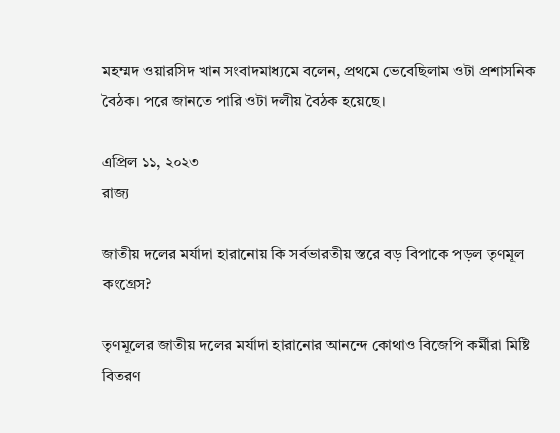মহম্মদ ওয়ারসিদ খান সংবাদমাধ্যমে বলেন, প্রথমে ভেবেছিলাম ওটা প্রশাসনিক বৈঠক। পরে জানতে পারি ওটা দলীয় বৈঠক হয়েছে।

এপ্রিল ১১, ২০২৩
রাজ্য

জাতীয় দলের মর্যাদা হারানোয় কি সর্বভারতীয় স্তরে বড় বিপাকে পড়ল তৃণমূল কংগ্রেস?

তৃণমূলের জাতীয় দলের মর্যাদা হারানোর আনন্দে কোথাও বিজেপি কর্মীরা মিষ্টি বিতরণ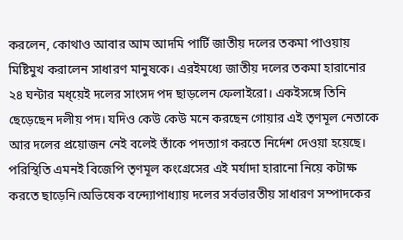করলেন, কোথাও আবার আম আদমি পার্টি জাতীয় দলের তকমা পাওয়ায় মিষ্টিমুখ করালেন সাধারণ মানুষকে। এরইমধ্যে জাতীয় দলের তকমা হারানোর ২৪ ঘন্টার মধ্য়েই দলের সাংসদ পদ ছাড়লেন ফেলাইরো। একইসঙ্গে তিনি ছেড়েছেন দলীয় পদ। যদিও কেউ কেউ মনে করছেন গোয়ার এই তৃণমূল নেতাকে আর দলের প্রয়োজন নেই বলেই তাঁকে পদত্যাগ করতে নির্দেশ দেওয়া হয়েছে। পরিস্থিতি এমনই বিজেপি তৃণমূল কংগ্রেসের এই মর্যাদা হারানো নিয়ে কটাক্ষ করতে ছাড়েনি।অভিষেক বন্দ্যোপাধ্যায় দলের সর্বভারতীয় সাধারণ সম্পাদকের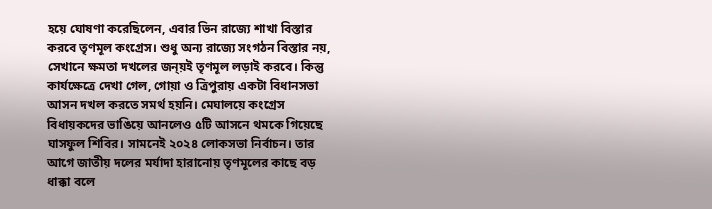হয়ে ঘোষণা করেছিলেন, এবার ভিন রাজ্যে শাখা বিস্তার করবে তৃণমূল কংগ্রেস। শুধু অন্য রাজ্যে সংগঠন বিস্তার নয়, সেখানে ক্ষমতা দখলের জন্য়ই তৃণমূল লড়াই করবে। কিন্তু কার্যক্ষেত্রে দেখা গেল, গোয়া ও ত্রিপুরায় একটা বিধানসভা আসন দখল করতে সমর্থ হয়নি। মেঘালয়ে কংগ্রেস বিধায়কদের ভাঙিয়ে আনলেও ৫টি আসনে থমকে গিয়েছে ঘাসফুল শিবির। সামনেই ২০২৪ লোকসভা নির্বাচন। তার আগে জাতীয় দলের মর্যাদা হারানোয় তৃণমূলের কাছে বড় ধাক্কা বলে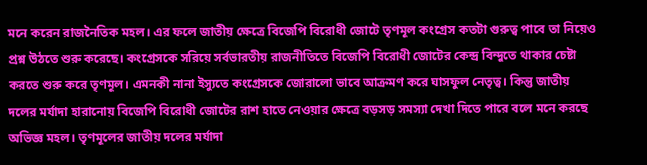মনে করেন রাজনৈতিক মহল। এর ফলে জাতীয় ক্ষেত্রে বিজেপি বিরোধী জোটে তৃণমূল কংগ্রেস কতটা গুরুত্ব পাবে তা নিয়েও প্রশ্ন উঠতে শুরু করেছে। কংগ্রেসকে সরিয়ে সর্বভারতীয় রাজনীতিতে বিজেপি বিরোধী জোটের কেন্দ্র বিন্দুতে থাকার চেষ্টা করতে শুরু করে তৃণমূল। এমনকী নানা ইস্যুতে কংগ্রেসকে জোরালো ভাবে আক্রমণ করে ঘাসফুল নেতৃত্ব। কিন্তু জাতীয় দলের মর্যাদা হারানোয় বিজেপি বিরোধী জোটের রাশ হাতে নেওয়ার ক্ষেত্রে বড়সড় সমস্যা দেখা দিতে পারে বলে মনে করছে অভিজ্ঞ মহল। তৃণমূলের জাতীয় দলের মর্যাদা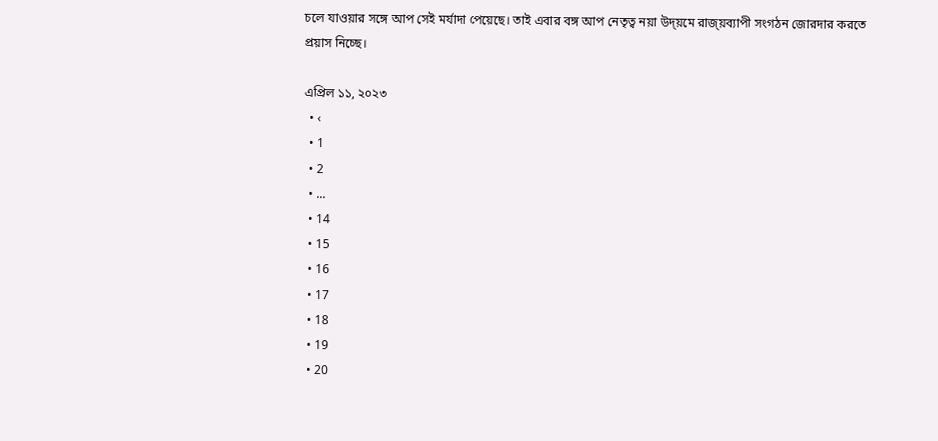চলে যাওয়ার সঙ্গে আপ সেই মর্যাদা পেয়েছে। তাই এবার বঙ্গ আপ নেতৃত্ব নয়া উদ্য়মে রাজ্য়ব্যাপী সংগঠন জোরদার করতে প্রয়াস নিচ্ছে।

এপ্রিল ১১, ২০২৩
  • ‹
  • 1
  • 2
  • ...
  • 14
  • 15
  • 16
  • 17
  • 18
  • 19
  • 20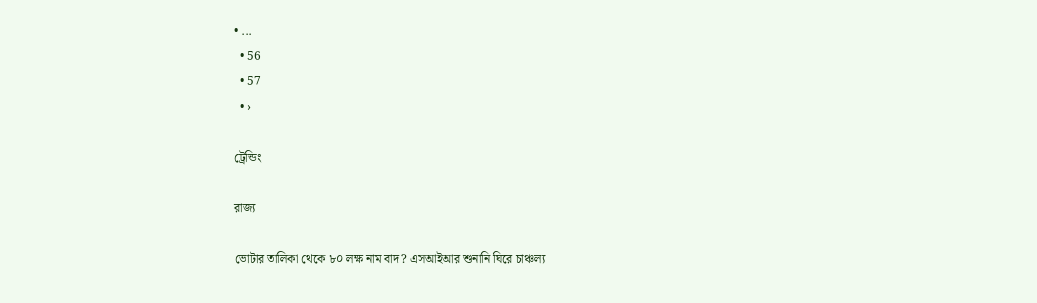• ...
  • 56
  • 57
  • ›

ট্রেন্ডিং

রাজ্য

ভোটার তালিকা থেকে ৮০ লক্ষ নাম বাদ? এসআইআর শুনানি ঘিরে চাঞ্চল্য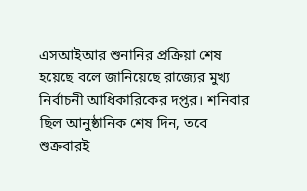এসআইআর শুনানির প্রক্রিয়া শেষ হয়েছে বলে জানিয়েছে রাজ্যের মুখ্য নির্বাচনী আধিকারিকের দপ্তর। শনিবার ছিল আনুষ্ঠানিক শেষ দিন, তবে শুক্রবারই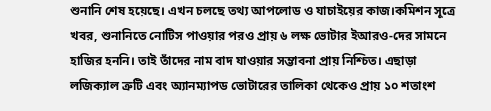শুনানি শেষ হয়েছে। এখন চলছে তথ্য আপলোড ও যাচাইয়ের কাজ।কমিশন সূত্রে খবর, শুনানিতে নোটিস পাওয়ার পরও প্রায় ৬ লক্ষ ভোটার ইআরও-দের সামনে হাজির হননি। তাই তাঁদের নাম বাদ যাওয়ার সম্ভাবনা প্রায় নিশ্চিত। এছাড়া লজিক্যাল ত্রুটি এবং অ্যানম্যাপড ভোটারের তালিকা থেকেও প্রায় ১০ শতাংশ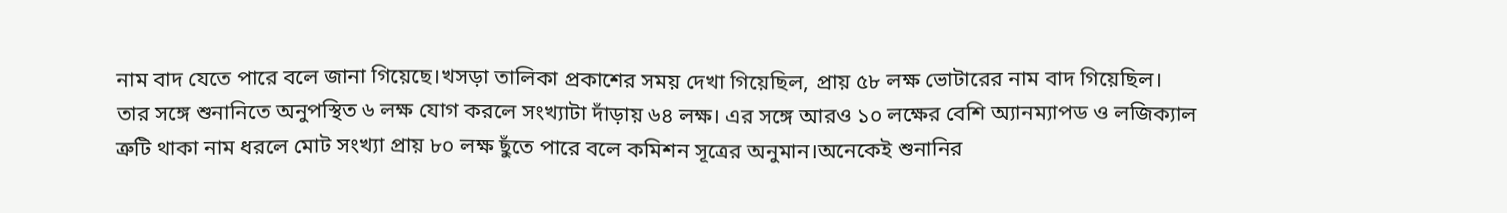নাম বাদ যেতে পারে বলে জানা গিয়েছে।খসড়া তালিকা প্রকাশের সময় দেখা গিয়েছিল, প্রায় ৫৮ লক্ষ ভোটারের নাম বাদ গিয়েছিল। তার সঙ্গে শুনানিতে অনুপস্থিত ৬ লক্ষ যোগ করলে সংখ্যাটা দাঁড়ায় ৬৪ লক্ষ। এর সঙ্গে আরও ১০ লক্ষের বেশি অ্যানম্যাপড ও লজিক্যাল ত্রুটি থাকা নাম ধরলে মোট সংখ্যা প্রায় ৮০ লক্ষ ছুঁতে পারে বলে কমিশন সূত্রের অনুমান।অনেকেই শুনানির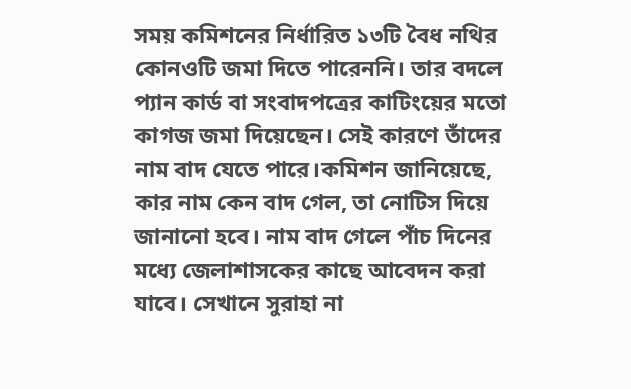সময় কমিশনের নির্ধারিত ১৩টি বৈধ নথির কোনওটি জমা দিতে পারেননি। তার বদলে প্যান কার্ড বা সংবাদপত্রের কাটিংয়ের মতো কাগজ জমা দিয়েছেন। সেই কারণে তাঁদের নাম বাদ যেতে পারে।কমিশন জানিয়েছে, কার নাম কেন বাদ গেল, তা নোটিস দিয়ে জানানো হবে। নাম বাদ গেলে পাঁচ দিনের মধ্যে জেলাশাসকের কাছে আবেদন করা যাবে। সেখানে সুরাহা না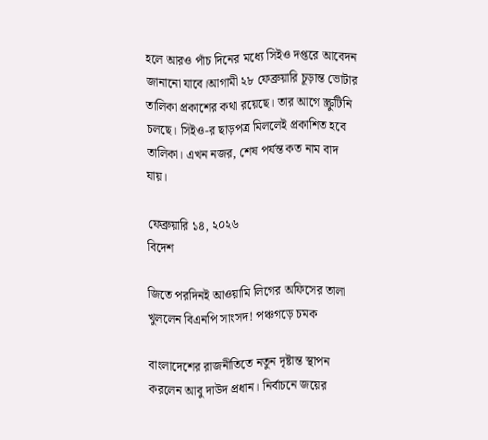হলে আরও পাঁচ দিনের মধ্যে সিইও দপ্তরে আবেদন জানানো যাবে।আগামী ২৮ ফেব্রুয়ারি চূড়ান্ত ভোটার তালিকা প্রকাশের কথা রয়েছে। তার আগে স্ক্রুটিনি চলছে। সিইও-র ছাড়পত্র মিললেই প্রকাশিত হবে তালিকা। এখন নজর, শেষ পর্যন্ত কত নাম বাদ যায়।

ফেব্রুয়ারি ১৪, ২০২৬
বিদেশ

জিতে পরদিনই আওয়ামি লিগের অফিসের তালা খুললেন বিএনপি সাংসদ! পঞ্চগড়ে চমক

বাংলাদেশের রাজনীতিতে নতুন দৃষ্টান্ত স্থাপন করলেন আবু দাউদ প্রধান। নির্বাচনে জয়ের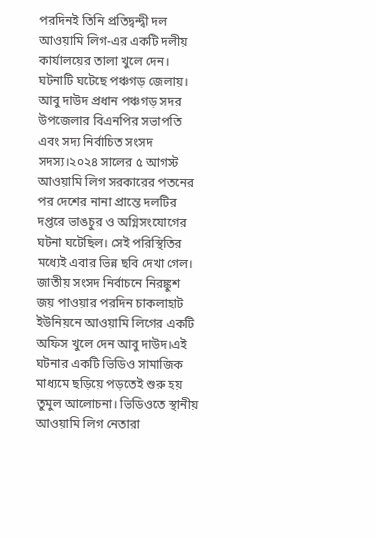পরদিনই তিনি প্রতিদ্বন্দ্বী দল আওয়ামি লিগ-এর একটি দলীয় কার্যালয়ের তালা খুলে দেন। ঘটনাটি ঘটেছে পঞ্চগড় জেলায়। আবু দাউদ প্রধান পঞ্চগড় সদর উপজেলার বিএনপির সভাপতি এবং সদ্য নির্বাচিত সংসদ সদস্য।২০২৪ সালের ৫ আগস্ট আওয়ামি লিগ সরকারের পতনের পর দেশের নানা প্রান্তে দলটির দপ্তরে ভাঙচুর ও অগ্নিসংযোগের ঘটনা ঘটেছিল। সেই পরিস্থিতির মধ্যেই এবার ভিন্ন ছবি দেখা গেল। জাতীয় সংসদ নির্বাচনে নিরঙ্কুশ জয় পাওয়ার পরদিন চাকলাহাট ইউনিয়নে আওয়ামি লিগের একটি অফিস খুলে দেন আবু দাউদ।এই ঘটনার একটি ভিডিও সামাজিক মাধ্যমে ছড়িয়ে পড়তেই শুরু হয় তুমুল আলোচনা। ভিডিওতে স্থানীয় আওয়ামি লিগ নেতারা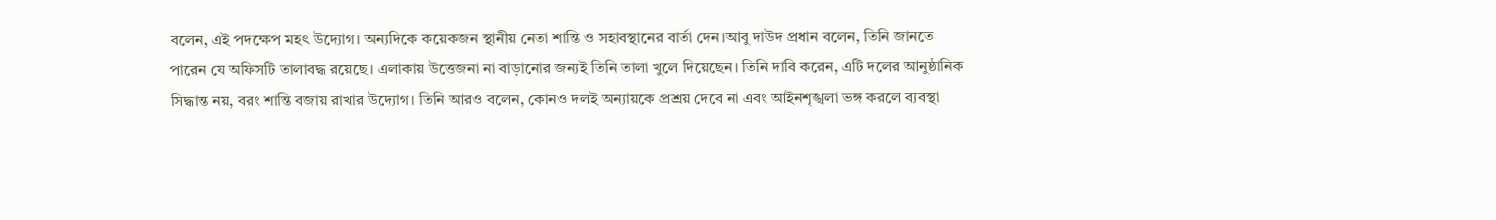বলেন, এই পদক্ষেপ মহৎ উদ্যোগ। অন্যদিকে কয়েকজন স্থানীয় নেতা শান্তি ও সহাবস্থানের বার্তা দেন।আবু দাউদ প্রধান বলেন, তিনি জানতে পারেন যে অফিসটি তালাবদ্ধ রয়েছে। এলাকায় উত্তেজনা না বাড়ানোর জন্যই তিনি তালা খুলে দিয়েছেন। তিনি দাবি করেন, এটি দলের আনুষ্ঠানিক সিদ্ধান্ত নয়, বরং শান্তি বজায় রাখার উদ্যোগ। তিনি আরও বলেন, কোনও দলই অন্যায়কে প্রশ্রয় দেবে না এবং আইনশৃঙ্খলা ভঙ্গ করলে ব্যবস্থা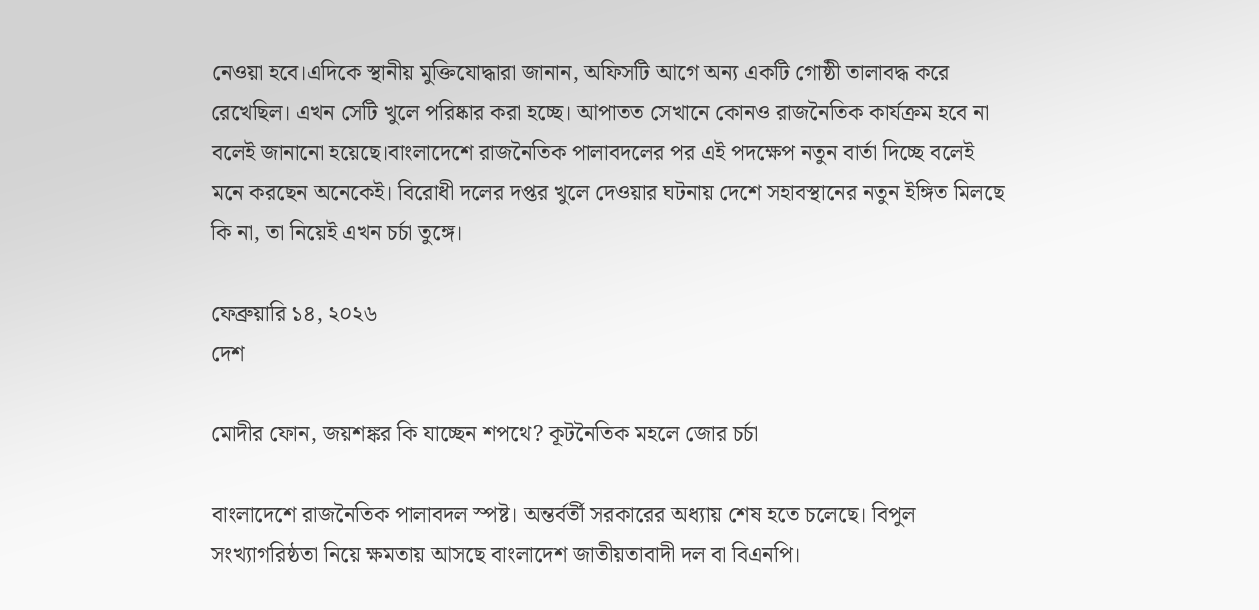নেওয়া হবে।এদিকে স্থানীয় মুক্তিযোদ্ধারা জানান, অফিসটি আগে অন্য একটি গোষ্ঠী তালাবদ্ধ করে রেখেছিল। এখন সেটি খুলে পরিষ্কার করা হচ্ছে। আপাতত সেখানে কোনও রাজনৈতিক কার্যক্রম হবে না বলেই জানানো হয়েছে।বাংলাদেশে রাজনৈতিক পালাবদলের পর এই পদক্ষেপ নতুন বার্তা দিচ্ছে বলেই মনে করছেন অনেকেই। বিরোধী দলের দপ্তর খুলে দেওয়ার ঘটনায় দেশে সহাবস্থানের নতুন ইঙ্গিত মিলছে কি না, তা নিয়েই এখন চর্চা তুঙ্গে।

ফেব্রুয়ারি ১৪, ২০২৬
দেশ

মোদীর ফোন, জয়শঙ্কর কি যাচ্ছেন শপথে? কূটনৈতিক মহলে জোর চর্চা

বাংলাদেশে রাজনৈতিক পালাবদল স্পষ্ট। অন্তর্বর্তী সরকারের অধ্যায় শেষ হতে চলেছে। বিপুল সংখ্যাগরিষ্ঠতা নিয়ে ক্ষমতায় আসছে বাংলাদেশ জাতীয়তাবাদী দল বা বিএনপি।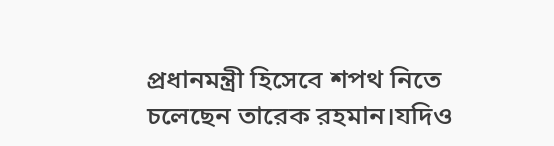প্রধানমন্ত্রী হিসেবে শপথ নিতে চলেছেন তারেক রহমান।যদিও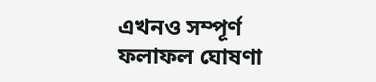এখনও সম্পূর্ণ ফলাফল ঘোষণা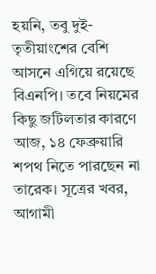হয়নি, তবু দুই-তৃতীয়াংশের বেশি আসনে এগিয়ে রয়েছে বিএনপি। তবে নিয়মের কিছু জটিলতার কারণে আজ, ১৪ ফেব্রুয়ারি শপথ নিতে পারছেন না তারেক। সূত্রের খবর, আগামী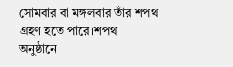সোমবার বা মঙ্গলবার তাঁর শপথ গ্রহণ হতে পারে।শপথ অনুষ্ঠানে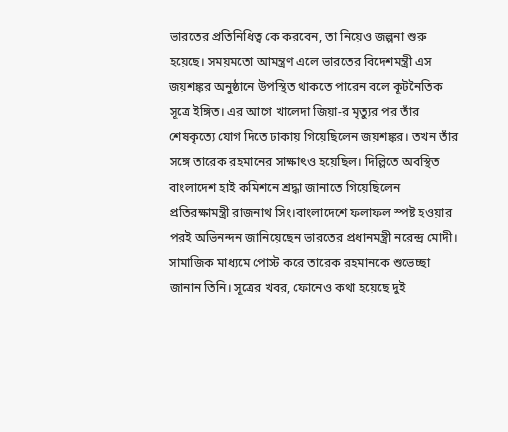ভারতের প্রতিনিধিত্ব কে করবেন, তা নিয়েও জল্পনা শুরু হয়েছে। সময়মতো আমন্ত্রণ এলে ভারতের বিদেশমন্ত্রী এস জয়শঙ্কর অনুষ্ঠানে উপস্থিত থাকতে পারেন বলে কূটনৈতিক সূত্রে ইঙ্গিত। এর আগে খালেদা জিয়া-র মৃত্যুর পর তাঁর শেষকৃত্যে যোগ দিতে ঢাকায় গিয়েছিলেন জয়শঙ্কর। তখন তাঁর সঙ্গে তারেক রহমানের সাক্ষাৎও হয়েছিল। দিল্লিতে অবস্থিত বাংলাদেশ হাই কমিশনে শ্রদ্ধা জানাতে গিয়েছিলেন প্রতিরক্ষামন্ত্রী রাজনাথ সিং।বাংলাদেশে ফলাফল স্পষ্ট হওয়ার পরই অভিনন্দন জানিয়েছেন ভারতের প্রধানমন্ত্রী নরেন্দ্র মোদী। সামাজিক মাধ্যমে পোস্ট করে তারেক রহমানকে শুভেচ্ছা জানান তিনি। সূত্রের খবর, ফোনেও কথা হয়েছে দুই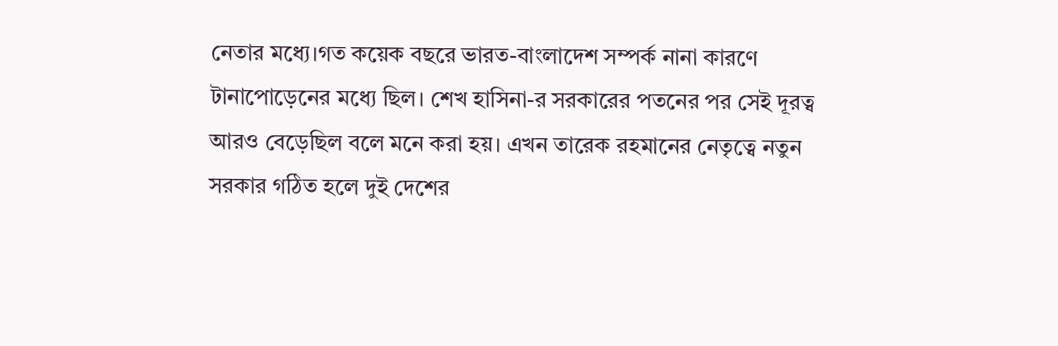নেতার মধ্যে।গত কয়েক বছরে ভারত-বাংলাদেশ সম্পর্ক নানা কারণে টানাপোড়েনের মধ্যে ছিল। শেখ হাসিনা-র সরকারের পতনের পর সেই দূরত্ব আরও বেড়েছিল বলে মনে করা হয়। এখন তারেক রহমানের নেতৃত্বে নতুন সরকার গঠিত হলে দুই দেশের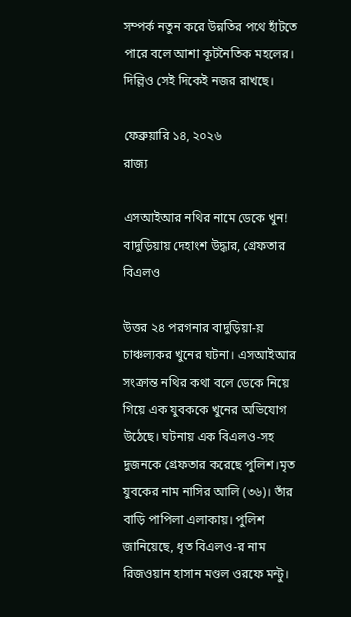সম্পর্ক নতুন করে উন্নতির পথে হাঁটতে পারে বলে আশা কূটনৈতিক মহলের। দিল্লিও সেই দিকেই নজর রাখছে।

ফেব্রুয়ারি ১৪, ২০২৬
রাজ্য

এসআইআর নথির নামে ডেকে খুন! বাদুড়িয়ায় দেহাংশ উদ্ধার, গ্রেফতার বিএলও

উত্তর ২৪ পরগনার বাদুড়িয়া-য় চাঞ্চল্যকর খুনের ঘটনা। এসআইআর সংক্রান্ত নথির কথা বলে ডেকে নিয়ে গিয়ে এক যুবককে খুনের অভিযোগ উঠেছে। ঘটনায় এক বিএলও-সহ দুজনকে গ্রেফতার করেছে পুলিশ।মৃত যুবকের নাম নাসির আলি (৩৬)। তাঁর বাড়ি পাপিলা এলাকায়। পুলিশ জানিয়েছে, ধৃত বিএলও-র নাম রিজওয়ান হাসান মণ্ডল ওরফে মন্টু।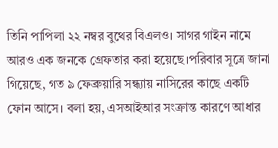তিনি পাপিলা ২২ নম্বর বুথের বিএলও। সাগর গাইন নামে আরও এক জনকে গ্রেফতার করা হয়েছে।পরিবার সূত্রে জানা গিয়েছে, গত ৯ ফেব্রুয়ারি সন্ধ্যায় নাসিরের কাছে একটি ফোন আসে। বলা হয়, এসআইআর সংক্রান্ত কারণে আধার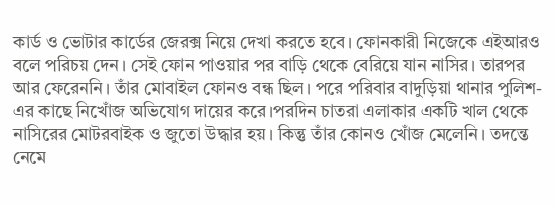কার্ড ও ভোটার কার্ডের জেরক্স নিয়ে দেখা করতে হবে। ফোনকারী নিজেকে এইআরও বলে পরিচয় দেন। সেই ফোন পাওয়ার পর বাড়ি থেকে বেরিয়ে যান নাসির। তারপর আর ফেরেননি। তাঁর মোবাইল ফোনও বন্ধ ছিল। পরে পরিবার বাদুড়িয়া থানার পুলিশ-এর কাছে নিখোঁজ অভিযোগ দায়ের করে।পরদিন চাতরা এলাকার একটি খাল থেকে নাসিরের মোটরবাইক ও জুতো উদ্ধার হয়। কিন্তু তাঁর কোনও খোঁজ মেলেনি। তদন্তে নেমে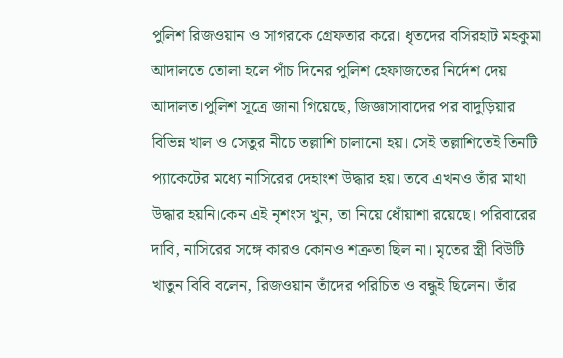পুলিশ রিজওয়ান ও সাগরকে গ্রেফতার করে। ধৃতদের বসিরহাট মহকুমা আদালতে তোলা হলে পাঁচ দিনের পুলিশ হেফাজতের নির্দেশ দেয় আদালত।পুলিশ সূত্রে জানা গিয়েছে, জিজ্ঞাসাবাদের পর বাদুড়িয়ার বিভিন্ন খাল ও সেতুর নীচে তল্লাশি চালানো হয়। সেই তল্লাশিতেই তিনটি প্যাকেটের মধ্যে নাসিরের দেহাংশ উদ্ধার হয়। তবে এখনও তাঁর মাথা উদ্ধার হয়নি।কেন এই নৃশংস খুন, তা নিয়ে ধোঁয়াশা রয়েছে। পরিবারের দাবি, নাসিরের সঙ্গে কারও কোনও শত্রুতা ছিল না। মৃতের স্ত্রী বিউটি খাতুন বিবি বলেন, রিজওয়ান তাঁদের পরিচিত ও বন্ধুই ছিলেন। তাঁর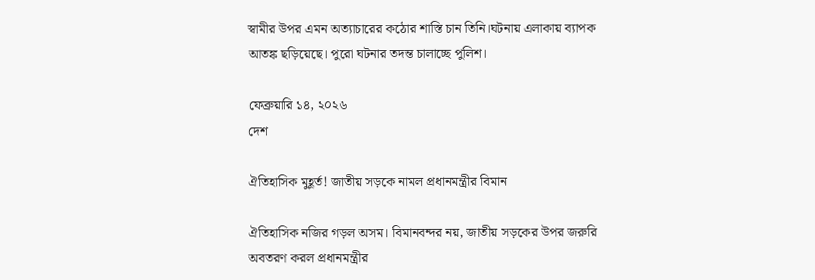স্বামীর উপর এমন অত্যাচারের কঠোর শাস্তি চান তিনি।ঘটনায় এলাকায় ব্যাপক আতঙ্ক ছড়িয়েছে। পুরো ঘটনার তদন্ত চালাচ্ছে পুলিশ।

ফেব্রুয়ারি ১৪, ২০২৬
দেশ

ঐতিহাসিক মুহূর্ত! জাতীয় সড়কে নামল প্রধানমন্ত্রীর বিমান

ঐতিহাসিক নজির গড়ল অসম। বিমানবন্দর নয়, জাতীয় সড়কের উপর জরুরি অবতরণ করল প্রধানমন্ত্রীর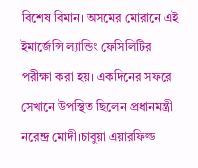বিশেষ বিমান। অসমের মোরানে এই ইমার্জেন্সি ল্যান্ডিং ফেসিলিটির পরীক্ষা করা হয়। একদিনের সফরে সেখানে উপস্থিত ছিলেন প্রধানমন্ত্রী নরেন্দ্র মোদী।চাবুয়া এয়ারফিল্ড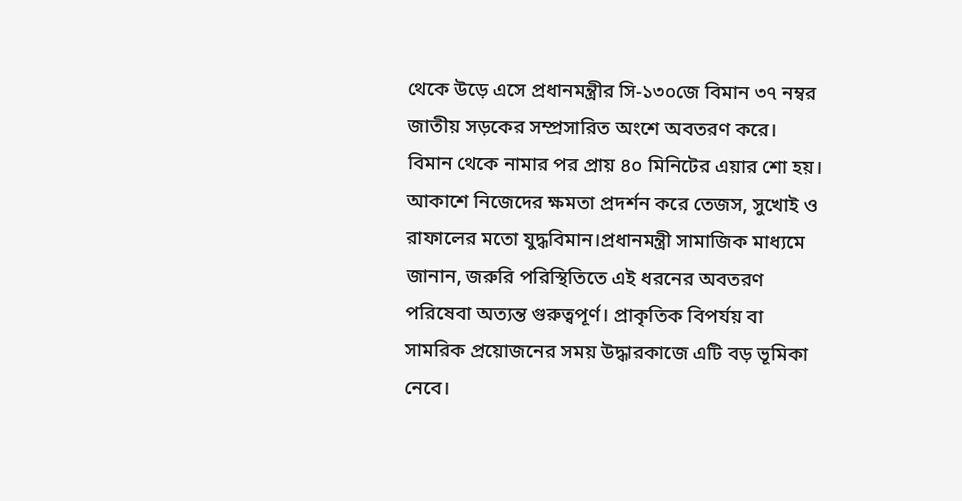থেকে উড়ে এসে প্রধানমন্ত্রীর সি-১৩০জে বিমান ৩৭ নম্বর জাতীয় সড়কের সম্প্রসারিত অংশে অবতরণ করে। বিমান থেকে নামার পর প্রায় ৪০ মিনিটের এয়ার শো হয়। আকাশে নিজেদের ক্ষমতা প্রদর্শন করে তেজস, সুখোই ও রাফালের মতো যুদ্ধবিমান।প্রধানমন্ত্রী সামাজিক মাধ্যমে জানান, জরুরি পরিস্থিতিতে এই ধরনের অবতরণ পরিষেবা অত্যন্ত গুরুত্বপূর্ণ। প্রাকৃতিক বিপর্যয় বা সামরিক প্রয়োজনের সময় উদ্ধারকাজে এটি বড় ভূমিকা নেবে।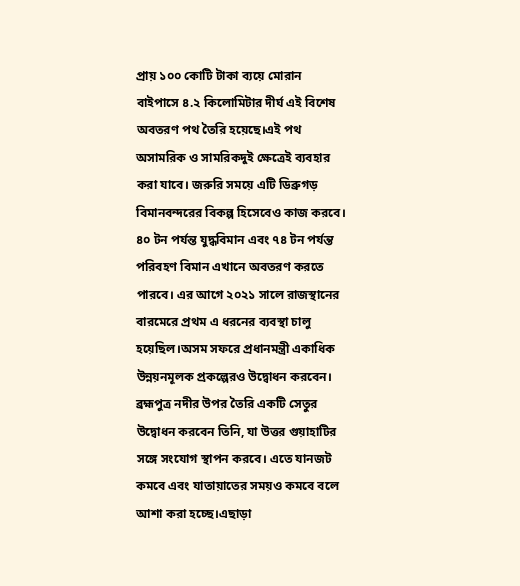প্রায় ১০০ কোটি টাকা ব্যয়ে মোরান বাইপাসে ৪.২ কিলোমিটার দীর্ঘ এই বিশেষ অবতরণ পথ তৈরি হয়েছে।এই পথ অসামরিক ও সামরিকদুই ক্ষেত্রেই ব্যবহার করা যাবে। জরুরি সময়ে এটি ডিব্রুগড় বিমানবন্দরের বিকল্প হিসেবেও কাজ করবে। ৪০ টন পর্যন্ত যুদ্ধবিমান এবং ৭৪ টন পর্যন্ত পরিবহণ বিমান এখানে অবতরণ করতে পারবে। এর আগে ২০২১ সালে রাজস্থানের বারমেরে প্রথম এ ধরনের ব্যবস্থা চালু হয়েছিল।অসম সফরে প্রধানমন্ত্রী একাধিক উন্নয়নমূলক প্রকল্পেরও উদ্বোধন করবেন। ব্রহ্মপুত্র নদীর উপর তৈরি একটি সেতুর উদ্বোধন করবেন তিনি, যা উত্তর গুয়াহাটির সঙ্গে সংযোগ স্থাপন করবে। এতে যানজট কমবে এবং যাতায়াতের সময়ও কমবে বলে আশা করা হচ্ছে।এছাড়া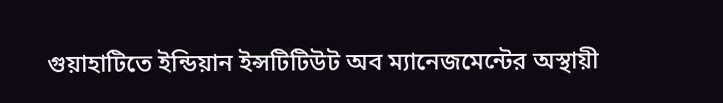গুয়াহাটিতে ইন্ডিয়ান ইন্সটিটিউট অব ম্যানেজমেন্টের অস্থায়ী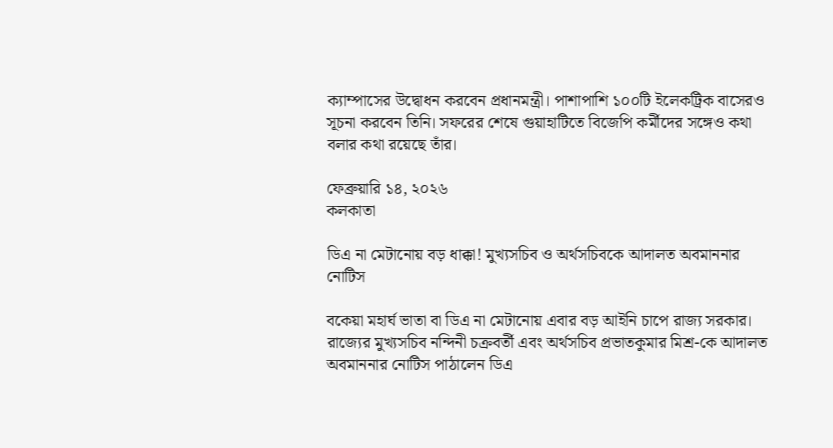ক্যাম্পাসের উদ্বোধন করবেন প্রধানমন্ত্রী। পাশাপাশি ১০০টি ইলেকট্রিক বাসেরও সূচনা করবেন তিনি। সফরের শেষে গুয়াহাটিতে বিজেপি কর্মীদের সঙ্গেও কথা বলার কথা রয়েছে তাঁর।

ফেব্রুয়ারি ১৪, ২০২৬
কলকাতা

ডিএ না মেটানোয় বড় ধাক্কা! মুখ্যসচিব ও অর্থসচিবকে আদালত অবমাননার নোটিস

বকেয়া মহার্ঘ ভাতা বা ডিএ না মেটানোয় এবার বড় আইনি চাপে রাজ্য সরকার। রাজ্যের মুখ্যসচিব নন্দিনী চক্রবর্তী এবং অর্থসচিব প্রভাতকুমার মিশ্র-কে আদালত অবমাননার নোটিস পাঠালেন ডিএ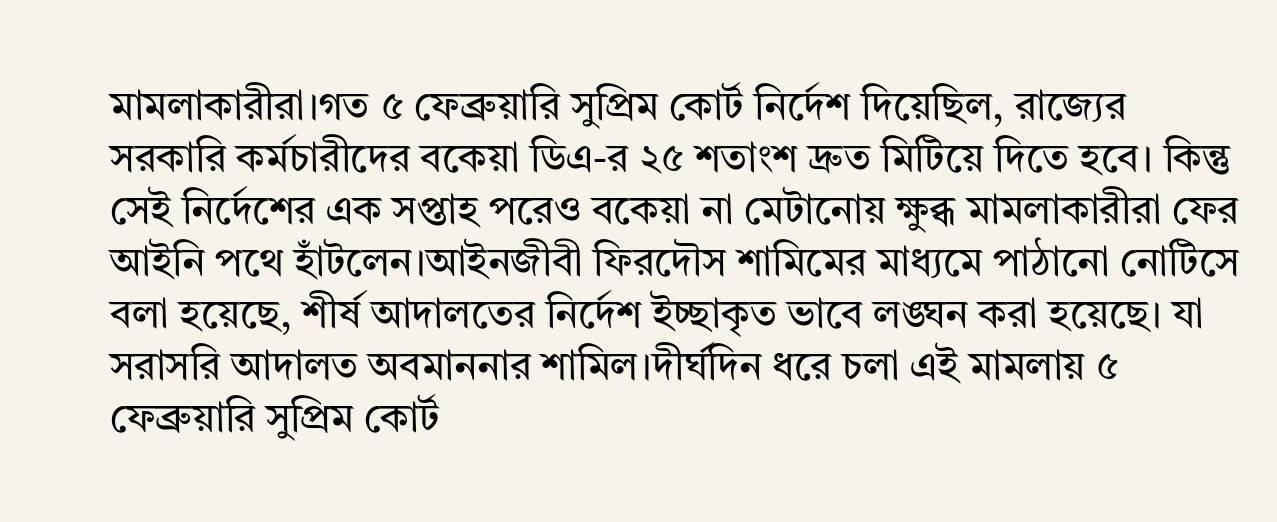মামলাকারীরা।গত ৫ ফেব্রুয়ারি সুপ্রিম কোর্ট নির্দেশ দিয়েছিল, রাজ্যের সরকারি কর্মচারীদের বকেয়া ডিএ-র ২৫ শতাংশ দ্রুত মিটিয়ে দিতে হবে। কিন্তু সেই নির্দেশের এক সপ্তাহ পরেও বকেয়া না মেটানোয় ক্ষুব্ধ মামলাকারীরা ফের আইনি পথে হাঁটলেন।আইনজীবী ফিরদৌস শামিমের মাধ্যমে পাঠানো নোটিসে বলা হয়েছে, শীর্ষ আদালতের নির্দেশ ইচ্ছাকৃত ভাবে লঙ্ঘন করা হয়েছে। যা সরাসরি আদালত অবমাননার শামিল।দীর্ঘদিন ধরে চলা এই মামলায় ৫ ফেব্রুয়ারি সুপ্রিম কোর্ট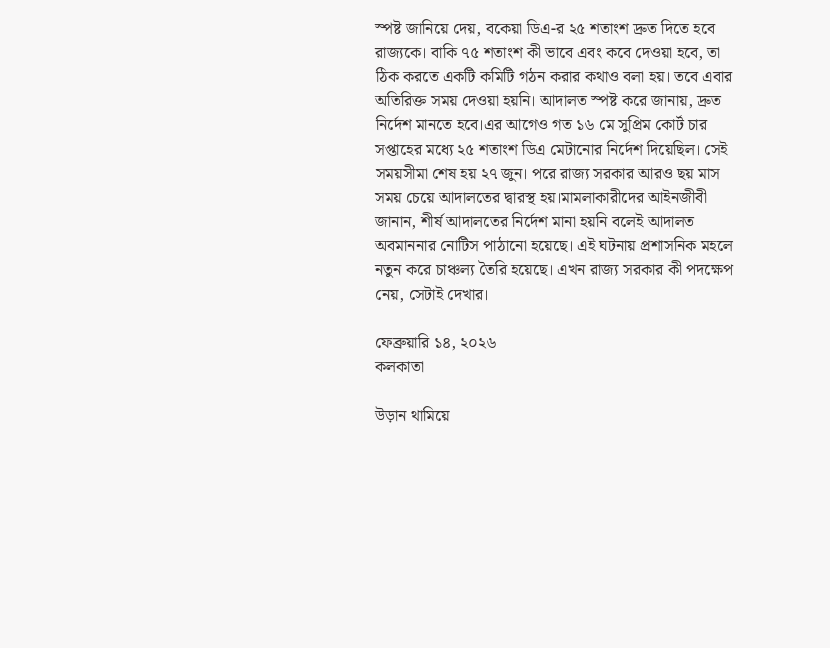স্পষ্ট জানিয়ে দেয়, বকেয়া ডিএ-র ২৫ শতাংশ দ্রুত দিতে হবে রাজ্যকে। বাকি ৭৫ শতাংশ কী ভাবে এবং কবে দেওয়া হবে, তা ঠিক করতে একটি কমিটি গঠন করার কথাও বলা হয়। তবে এবার অতিরিক্ত সময় দেওয়া হয়নি। আদালত স্পষ্ট করে জানায়, দ্রুত নির্দেশ মানতে হবে।এর আগেও গত ১৬ মে সুপ্রিম কোর্ট চার সপ্তাহের মধ্যে ২৫ শতাংশ ডিএ মেটানোর নির্দেশ দিয়েছিল। সেই সময়সীমা শেষ হয় ২৭ জুন। পরে রাজ্য সরকার আরও ছয় মাস সময় চেয়ে আদালতের দ্বারস্থ হয়।মামলাকারীদের আইনজীবী জানান, শীর্ষ আদালতের নির্দেশ মানা হয়নি বলেই আদালত অবমাননার নোটিস পাঠানো হয়েছে। এই ঘটনায় প্রশাসনিক মহলে নতুন করে চাঞ্চল্য তৈরি হয়েছে। এখন রাজ্য সরকার কী পদক্ষেপ নেয়, সেটাই দেখার।

ফেব্রুয়ারি ১৪, ২০২৬
কলকাতা

উড়ান থামিয়ে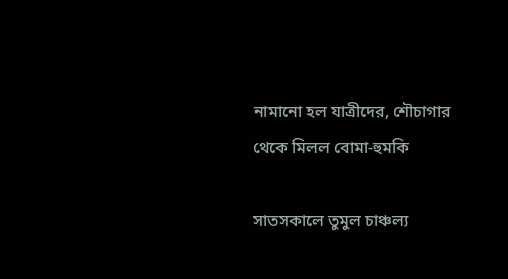নামানো হল যাত্রীদের, শৌচাগার থেকে মিলল বোমা-হুমকি

সাতসকালে তুমুল চাঞ্চল্য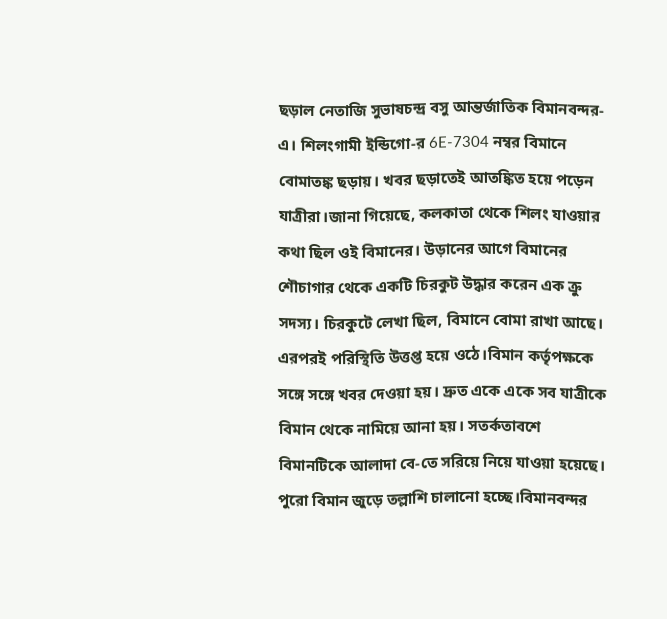ছড়াল নেতাজি সুভাষচন্দ্র বসু আন্তর্জাতিক বিমানবন্দর-এ। শিলংগামী ইন্ডিগো-র 6E-7304 নম্বর বিমানে বোমাতঙ্ক ছড়ায়। খবর ছড়াতেই আতঙ্কিত হয়ে পড়েন যাত্রীরা।জানা গিয়েছে, কলকাতা থেকে শিলং যাওয়ার কথা ছিল ওই বিমানের। উড়ানের আগে বিমানের শৌচাগার থেকে একটি চিরকুট উদ্ধার করেন এক ক্রু সদস্য। চিরকুটে লেখা ছিল, বিমানে বোমা রাখা আছে। এরপরই পরিস্থিতি উত্তপ্ত হয়ে ওঠে।বিমান কর্তৃপক্ষকে সঙ্গে সঙ্গে খবর দেওয়া হয়। দ্রুত একে একে সব যাত্রীকে বিমান থেকে নামিয়ে আনা হয়। সতর্কতাবশে বিমানটিকে আলাদা বে-তে সরিয়ে নিয়ে যাওয়া হয়েছে। পুরো বিমান জুড়ে তল্লাশি চালানো হচ্ছে।বিমানবন্দর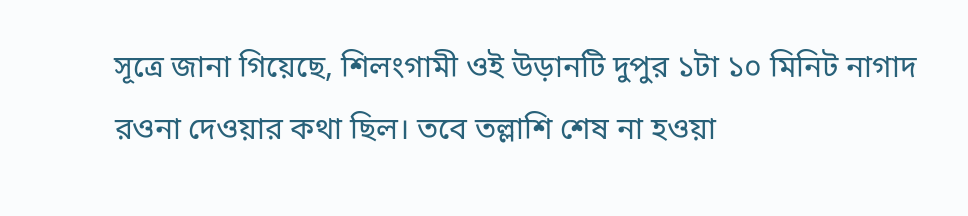সূত্রে জানা গিয়েছে, শিলংগামী ওই উড়ানটি দুপুর ১টা ১০ মিনিট নাগাদ রওনা দেওয়ার কথা ছিল। তবে তল্লাশি শেষ না হওয়া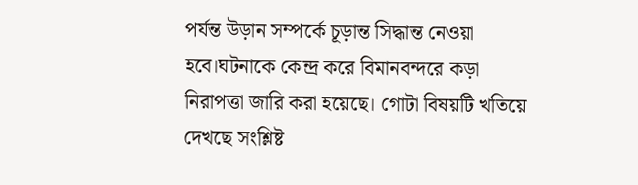পর্যন্ত উড়ান সম্পর্কে চূড়ান্ত সিদ্ধান্ত নেওয়া হবে।ঘটনাকে কেন্দ্র করে বিমানবন্দরে কড়া নিরাপত্তা জারি করা হয়েছে। গোটা বিষয়টি খতিয়ে দেখছে সংশ্লিষ্ট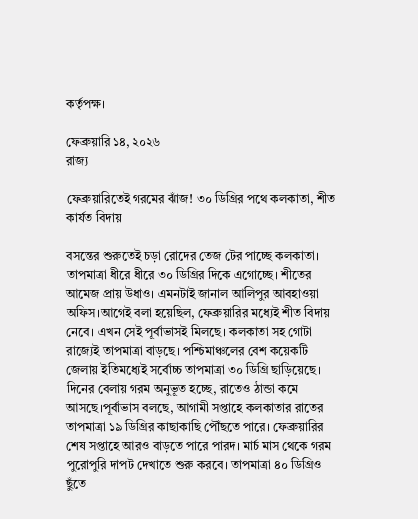কর্তৃপক্ষ।

ফেব্রুয়ারি ১৪, ২০২৬
রাজ্য

ফেব্রুয়ারিতেই গরমের ঝাঁজ! ৩০ ডিগ্রির পথে কলকাতা, শীত কার্যত বিদায়

বসন্তের শুরুতেই চড়া রোদের তেজ টের পাচ্ছে কলকাতা। তাপমাত্রা ধীরে ধীরে ৩০ ডিগ্রির দিকে এগোচ্ছে। শীতের আমেজ প্রায় উধাও। এমনটাই জানাল আলিপুর আবহাওয়া অফিস।আগেই বলা হয়েছিল, ফেব্রুয়ারির মধ্যেই শীত বিদায় নেবে। এখন সেই পূর্বাভাসই মিলছে। কলকাতা সহ গোটা রাজ্যেই তাপমাত্রা বাড়ছে। পশ্চিমাঞ্চলের বেশ কয়েকটি জেলায় ইতিমধ্যেই সর্বোচ্চ তাপমাত্রা ৩০ ডিগ্রি ছাড়িয়েছে। দিনের বেলায় গরম অনুভূত হচ্ছে, রাতেও ঠান্ডা কমে আসছে।পূর্বাভাস বলছে, আগামী সপ্তাহে কলকাতার রাতের তাপমাত্রা ১৯ ডিগ্রির কাছাকাছি পৌঁছতে পারে। ফেব্রুয়ারির শেষ সপ্তাহে আরও বাড়তে পারে পারদ। মার্চ মাস থেকে গরম পুরোপুরি দাপট দেখাতে শুরু করবে। তাপমাত্রা ৪০ ডিগ্রিও ছুঁতে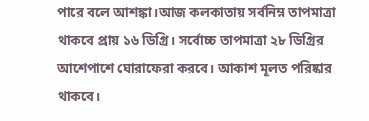পারে বলে আশঙ্কা।আজ কলকাতায় সর্বনিম্ন তাপমাত্রা থাকবে প্রায় ১৬ ডিগ্রি। সর্বোচ্চ তাপমাত্রা ২৮ ডিগ্রির আশেপাশে ঘোরাফেরা করবে। আকাশ মূলত পরিষ্কার থাকবে।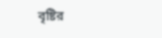বৃষ্টির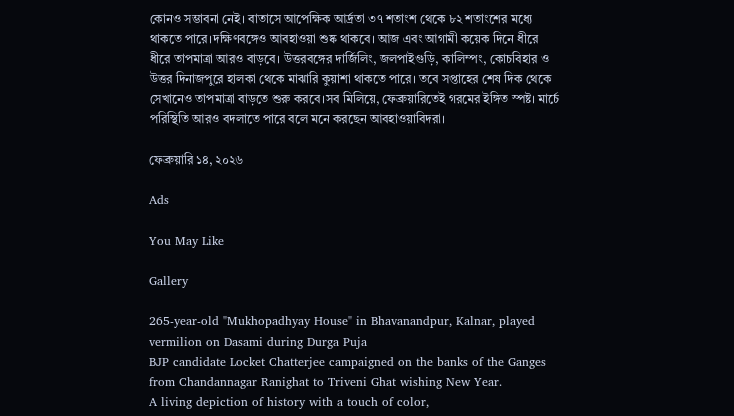কোনও সম্ভাবনা নেই। বাতাসে আপেক্ষিক আর্দ্রতা ৩৭ শতাংশ থেকে ৮২ শতাংশের মধ্যে থাকতে পারে।দক্ষিণবঙ্গেও আবহাওয়া শুষ্ক থাকবে। আজ এবং আগামী কয়েক দিনে ধীরে ধীরে তাপমাত্রা আরও বাড়বে। উত্তরবঙ্গের দার্জিলিং, জলপাইগুড়ি, কালিম্পং, কোচবিহার ও উত্তর দিনাজপুরে হালকা থেকে মাঝারি কুয়াশা থাকতে পারে। তবে সপ্তাহের শেষ দিক থেকে সেখানেও তাপমাত্রা বাড়তে শুরু করবে।সব মিলিয়ে, ফেব্রুয়ারিতেই গরমের ইঙ্গিত স্পষ্ট। মার্চে পরিস্থিতি আরও বদলাতে পারে বলে মনে করছেন আবহাওয়াবিদরা।

ফেব্রুয়ারি ১৪, ২০২৬

Ads

You May Like

Gallery

265-year-old "Mukhopadhyay House" in Bhavanandpur, Kalnar, played vermilion on Dasami during Durga Puja
BJP candidate Locket Chatterjee campaigned on the banks of the Ganges from Chandannagar Ranighat to Triveni Ghat wishing New Year.
A living depiction of history with a touch of color,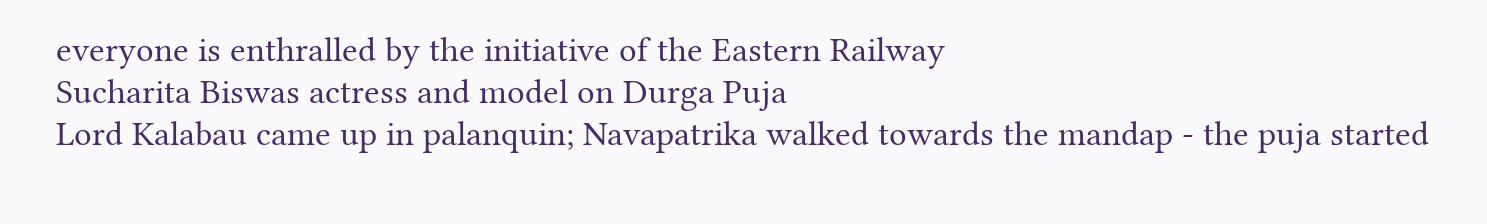everyone is enthralled by the initiative of the Eastern Railway
Sucharita Biswas actress and model on Durga Puja
Lord Kalabau came up in palanquin; Navapatrika walked towards the mandap - the puja started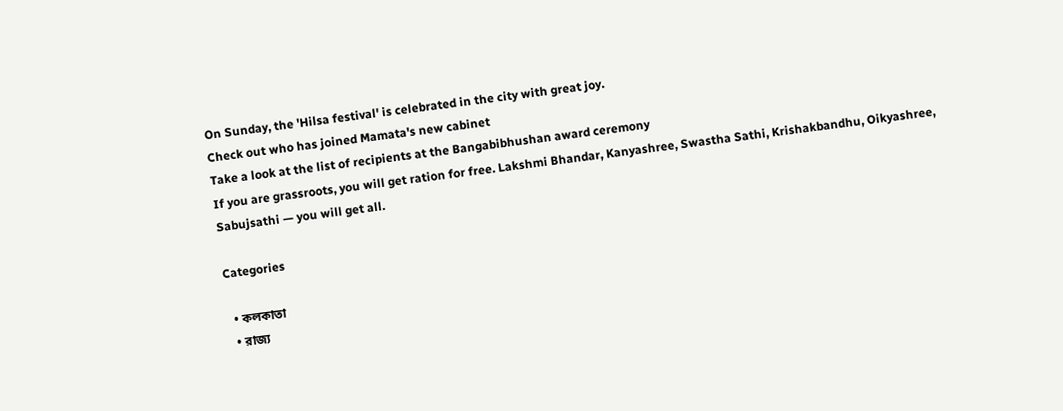On Sunday, the 'Hilsa festival' is celebrated in the city with great joy.
Check out who has joined Mamata's new cabinet
Take a look at the list of recipients at the Bangabibhushan award ceremony
If you are grassroots, you will get ration for free. Lakshmi Bhandar, Kanyashree, Swastha Sathi, Krishakbandhu, Oikyashree, Sabujsathi — you will get all.

Categories

  • কলকাতা
  • রাজ্য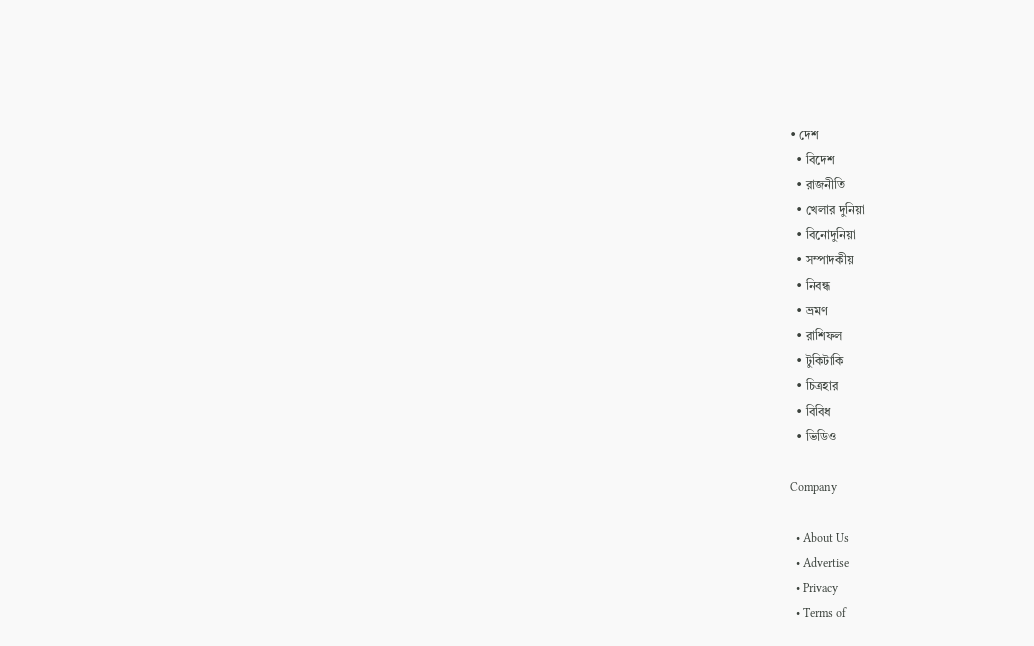• দেশ
  • বিদেশ
  • রাজনীতি
  • খেলার দুনিয়া
  • বিনোদুনিয়া
  • সম্পাদকীয়
  • নিবন্ধ
  • ভ্রমণ
  • রাশিফল
  • টুকিটাকি
  • চিত্রহার
  • বিবিধ
  • ভিডিও

Company

  • About Us
  • Advertise
  • Privacy
  • Terms of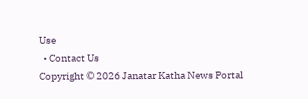Use
  • Contact Us
Copyright © 2026 Janatar Katha News Portal